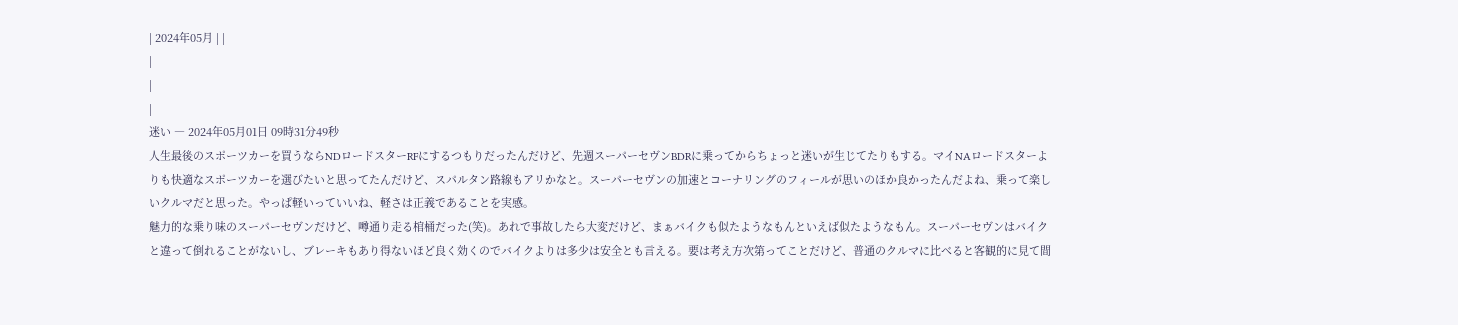| 2024年05月 | |
|
|
|
迷い ― 2024年05月01日 09時31分49秒
人生最後のスポーツカーを買うならNDロードスターRFにするつもりだったんだけど、先週スーパーセヴンBDRに乗ってからちょっと迷いが生じてたりもする。マイNAロードスターよりも快適なスポーツカーを選びたいと思ってたんだけど、スパルタン路線もアリかなと。スーパーセヴンの加速とコーナリングのフィールが思いのほか良かったんだよね、乗って楽しいクルマだと思った。やっぱ軽いっていいね、軽さは正義であることを実感。
魅力的な乗り味のスーパーセヴンだけど、噂通り走る棺桶だった(笑)。あれで事故したら大変だけど、まぁバイクも似たようなもんといえば似たようなもん。スーパーセヴンはバイクと違って倒れることがないし、ブレーキもあり得ないほど良く効くのでバイクよりは多少は安全とも言える。要は考え方次第ってことだけど、普通のクルマに比べると客観的に見て間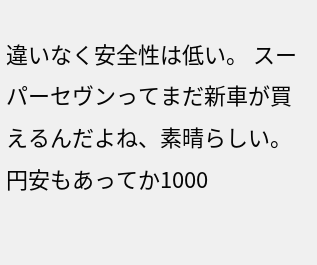違いなく安全性は低い。 スーパーセヴンってまだ新車が買えるんだよね、素晴らしい。円安もあってか1000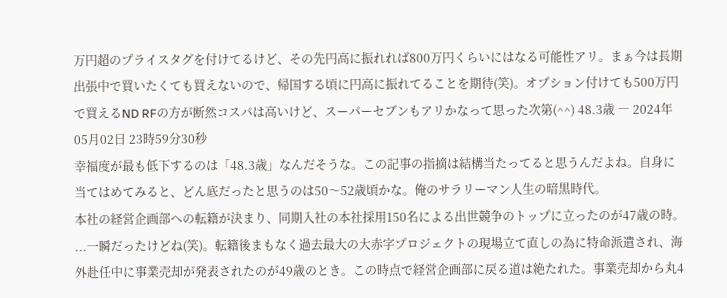万円超のプライスタグを付けてるけど、その先円高に振れれば800万円くらいにはなる可能性アリ。まぁ今は長期出張中で買いたくても買えないので、帰国する頃に円高に振れてることを期待(笑)。オプション付けても500万円で買えるND RFの方が断然コスパは高いけど、スーパーセブンもアリかなって思った次第(^^) 48.3歳 ― 2024年05月02日 23時59分30秒
幸福度が最も低下するのは「48.3歳」なんだそうな。この記事の指摘は結構当たってると思うんだよね。自身に当てはめてみると、どん底だったと思うのは50〜52歳頃かな。俺のサラリーマン人生の暗黒時代。
本社の経営企画部への転籍が決まり、同期入社の本社採用150名による出世競争のトップに立ったのが47歳の時。 ...一瞬だったけどね(笑)。転籍後まもなく過去最大の大赤字プロジェクトの現場立て直しの為に特命派遣され、海外赴任中に事業売却が発表されたのが49歳のとき。この時点で経営企画部に戻る道は絶たれた。事業売却から丸4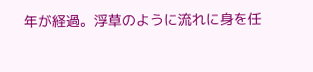年が経過。浮草のように流れに身を任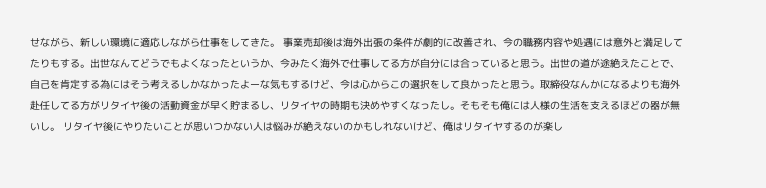せながら、新しい環境に適応しながら仕事をしてきた。 事業売却後は海外出張の条件が劇的に改善され、今の職務内容や処遇には意外と満足してたりもする。出世なんてどうでもよくなったというか、今みたく海外で仕事してる方が自分には合っていると思う。出世の道が途絶えたことで、自己を肯定する為にはそう考えるしかなかったよーな気もするけど、今は心からこの選択をして良かったと思う。取締役なんかになるよりも海外赴任してる方がリタイヤ後の活動資金が早く貯まるし、リタイヤの時期も決めやすくなったし。そもそも俺には人様の生活を支えるほどの器が無いし。 リタイヤ後にやりたいことが思いつかない人は悩みが絶えないのかもしれないけど、俺はリタイヤするのが楽し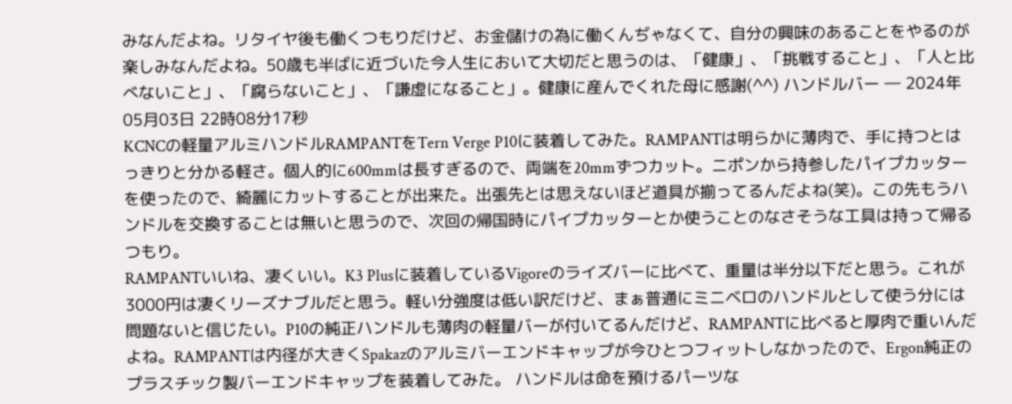みなんだよね。リタイヤ後も働くつもりだけど、お金儲けの為に働くんぢゃなくて、自分の興味のあることをやるのが楽しみなんだよね。50歳も半ばに近づいた今人生において大切だと思うのは、「健康」、「挑戦すること」、「人と比べないこと」、「腐らないこと」、「謙虚になること」。健康に産んでくれた母に感謝(^^) ハンドルバー ― 2024年05月03日 22時08分17秒
KCNCの軽量アルミハンドルRAMPANTをTern Verge P10に装着してみた。RAMPANTは明らかに薄肉で、手に持つとはっきりと分かる軽さ。個人的に600mmは長すぎるので、両端を20mmずつカット。ニポンから持参したパイプカッターを使ったので、綺麗にカットすることが出来た。出張先とは思えないほど道具が揃ってるんだよね(笑)。この先もうハンドルを交換することは無いと思うので、次回の帰国時にパイプカッターとか使うことのなさそうな工具は持って帰るつもり。
RAMPANTいいね、凄くいい。K3 Plusに装着しているVigoreのライズバーに比べて、重量は半分以下だと思う。これが3000円は凄くリーズナブルだと思う。軽い分強度は低い訳だけど、まぁ普通にミニベロのハンドルとして使う分には問題ないと信じたい。P10の純正ハンドルも薄肉の軽量バーが付いてるんだけど、RAMPANTに比べると厚肉で重いんだよね。RAMPANTは内径が大きくSpakazのアルミバーエンドキャップが今ひとつフィットしなかったので、Ergon純正のプラスチック製バーエンドキャップを装着してみた。 ハンドルは命を預けるパーツな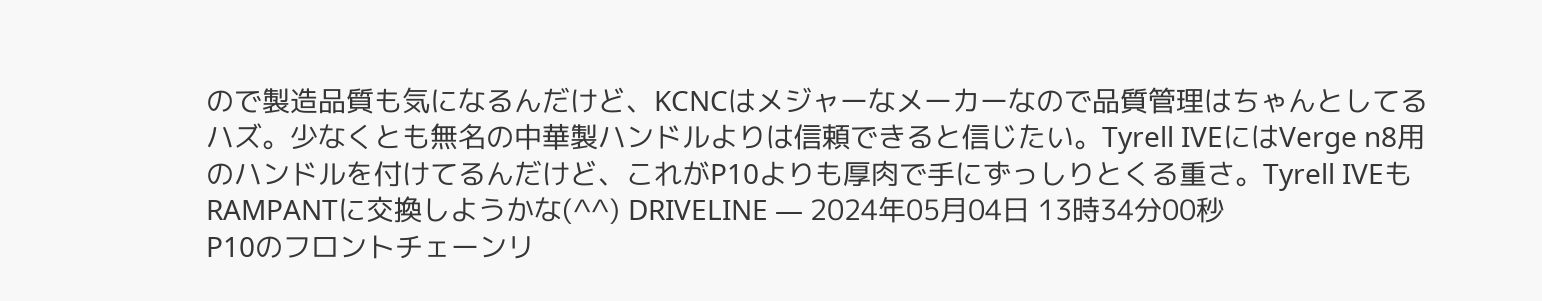ので製造品質も気になるんだけど、KCNCはメジャーなメーカーなので品質管理はちゃんとしてるハズ。少なくとも無名の中華製ハンドルよりは信頼できると信じたい。Tyrell IVEにはVerge n8用のハンドルを付けてるんだけど、これがP10よりも厚肉で手にずっしりとくる重さ。Tyrell IVEもRAMPANTに交換しようかな(^^) DRIVELINE ― 2024年05月04日 13時34分00秒
P10のフロントチェーンリ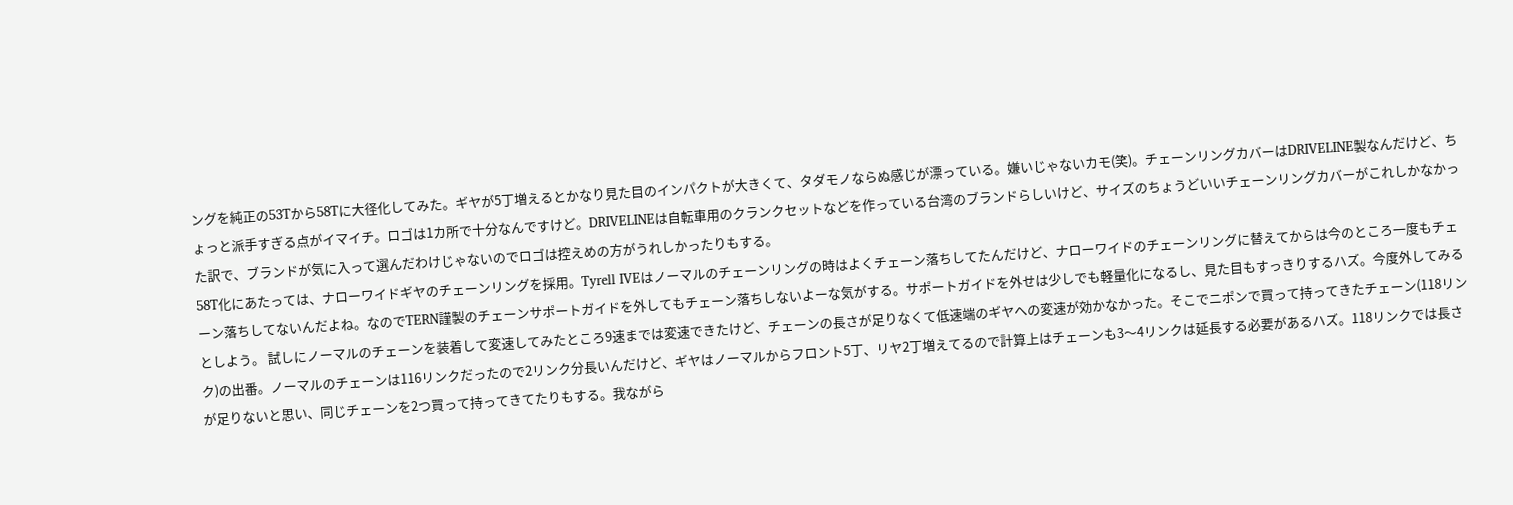ングを純正の53Tから58Tに大径化してみた。ギヤが5丁増えるとかなり見た目のインパクトが大きくて、タダモノならぬ感じが漂っている。嫌いじゃないカモ(笑)。チェーンリングカバーはDRIVELINE製なんだけど、ちょっと派手すぎる点がイマイチ。ロゴは1カ所で十分なんですけど。DRIVELINEは自転車用のクランクセットなどを作っている台湾のブランドらしいけど、サイズのちょうどいいチェーンリングカバーがこれしかなかった訳で、ブランドが気に入って選んだわけじゃないのでロゴは控えめの方がうれしかったりもする。
58T化にあたっては、ナローワイドギヤのチェーンリングを採用。Tyrell IVEはノーマルのチェーンリングの時はよくチェーン落ちしてたんだけど、ナローワイドのチェーンリングに替えてからは今のところ一度もチェーン落ちしてないんだよね。なのでTERN謹製のチェーンサポートガイドを外してもチェーン落ちしないよーな気がする。サポートガイドを外せは少しでも軽量化になるし、見た目もすっきりするハズ。今度外してみるとしよう。 試しにノーマルのチェーンを装着して変速してみたところ9速までは変速できたけど、チェーンの長さが足りなくて低速端のギヤへの変速が効かなかった。そこでニポンで買って持ってきたチェーン(118リンク)の出番。ノーマルのチェーンは116リンクだったので2リンク分長いんだけど、ギヤはノーマルからフロント5丁、リヤ2丁増えてるので計算上はチェーンも3〜4リンクは延長する必要があるハズ。118リンクでは長さが足りないと思い、同じチェーンを2つ買って持ってきてたりもする。我ながら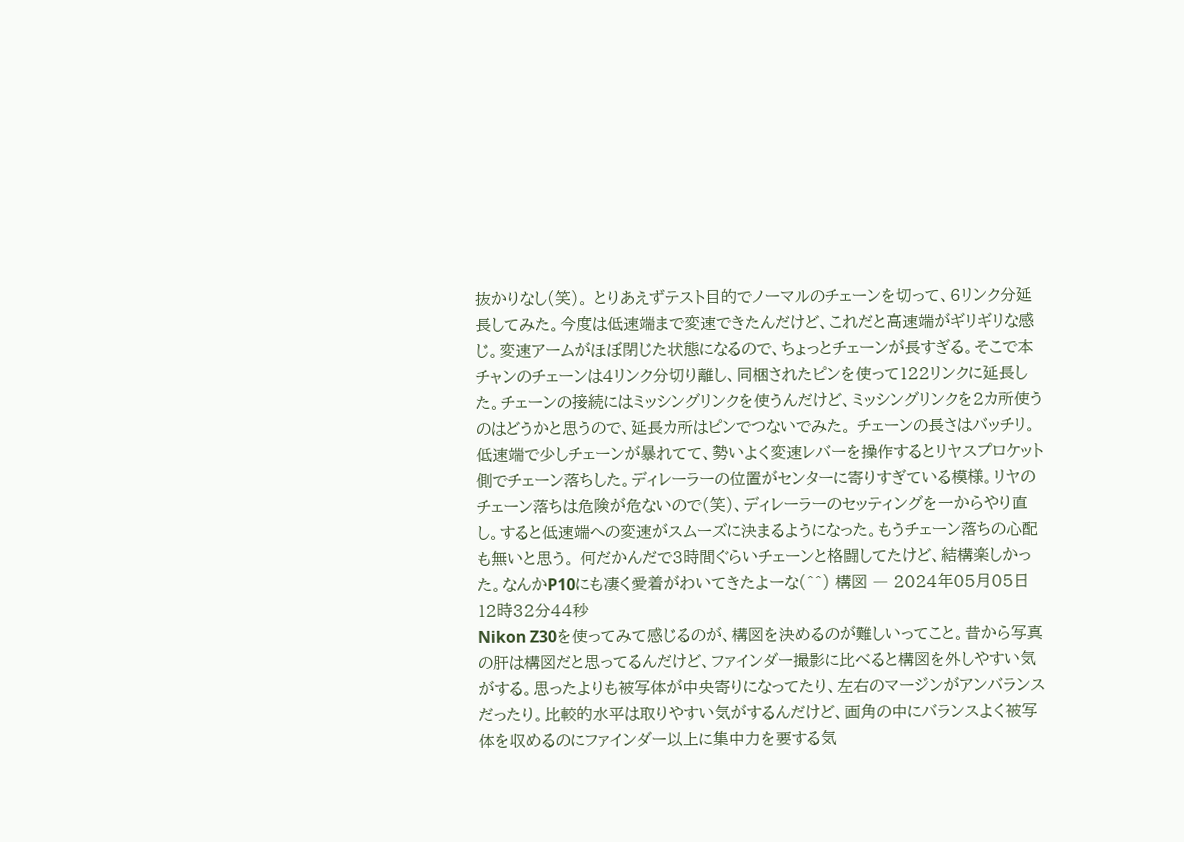抜かりなし(笑)。 とりあえずテスト目的でノーマルのチェーンを切って、6リンク分延長してみた。今度は低速端まで変速できたんだけど、これだと高速端がギリギリな感じ。変速アームがほぼ閉じた状態になるので、ちょっとチェーンが長すぎる。そこで本チャンのチェーンは4リンク分切り離し、同梱されたピンを使って122リンクに延長した。チェーンの接続にはミッシングリンクを使うんだけど、ミッシングリンクを2カ所使うのはどうかと思うので、延長カ所はピンでつないでみた。 チェーンの長さはバッチリ。低速端で少しチェーンが暴れてて、勢いよく変速レバーを操作するとリヤスプロケット側でチェーン落ちした。ディレーラーの位置がセンターに寄りすぎている模様。リヤのチェーン落ちは危険が危ないので(笑)、ディレーラーのセッティングを一からやり直し。すると低速端への変速がスムーズに決まるようになった。もうチェーン落ちの心配も無いと思う。 何だかんだで3時間ぐらいチェーンと格闘してたけど、結構楽しかった。なんかP10にも凄く愛着がわいてきたよーな(^^) 構図 ― 2024年05月05日 12時32分44秒
Nikon Z30を使ってみて感じるのが、構図を決めるのが難しいってこと。昔から写真の肝は構図だと思ってるんだけど、ファインダー撮影に比べると構図を外しやすい気がする。思ったよりも被写体が中央寄りになってたり、左右のマージンがアンバランスだったり。比較的水平は取りやすい気がするんだけど、画角の中にバランスよく被写体を収めるのにファインダー以上に集中力を要する気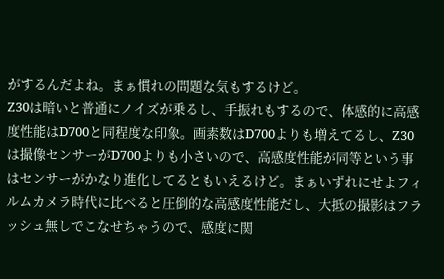がするんだよね。まぁ慣れの問題な気もするけど。
Z30は暗いと普通にノイズが乗るし、手振れもするので、体感的に高感度性能はD700と同程度な印象。画素数はD700よりも増えてるし、Z30は撮像センサーがD700よりも小さいので、高感度性能が同等という事はセンサーがかなり進化してるともいえるけど。まぁいずれにせよフィルムカメラ時代に比べると圧倒的な高感度性能だし、大抵の撮影はフラッシュ無しでこなせちゃうので、感度に関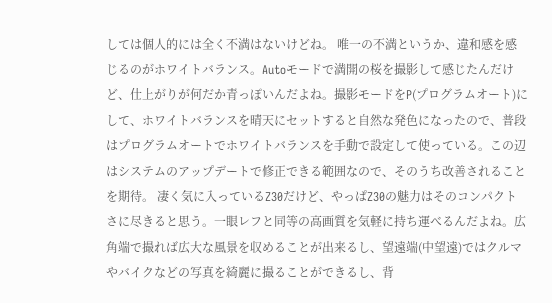しては個人的には全く不満はないけどね。 唯一の不満というか、違和感を感じるのがホワイトバランス。Autoモードで満開の桜を撮影して感じたんだけど、仕上がりが何だか青っぽいんだよね。撮影モードをP(プログラムオート)にして、ホワイトバランスを晴天にセットすると自然な発色になったので、普段はプログラムオートでホワイトバランスを手動で設定して使っている。この辺はシステムのアップデートで修正できる範囲なので、そのうち改善されることを期待。 凄く気に入っているZ30だけど、やっぱZ30の魅力はそのコンパクトさに尽きると思う。一眼レフと同等の高画質を気軽に持ち運べるんだよね。広角端で撮れば広大な風景を収めることが出来るし、望遠端(中望遠)ではクルマやバイクなどの写真を綺麗に撮ることができるし、背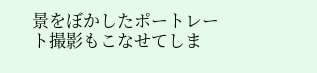景をぼかしたポートレート撮影もこなせてしま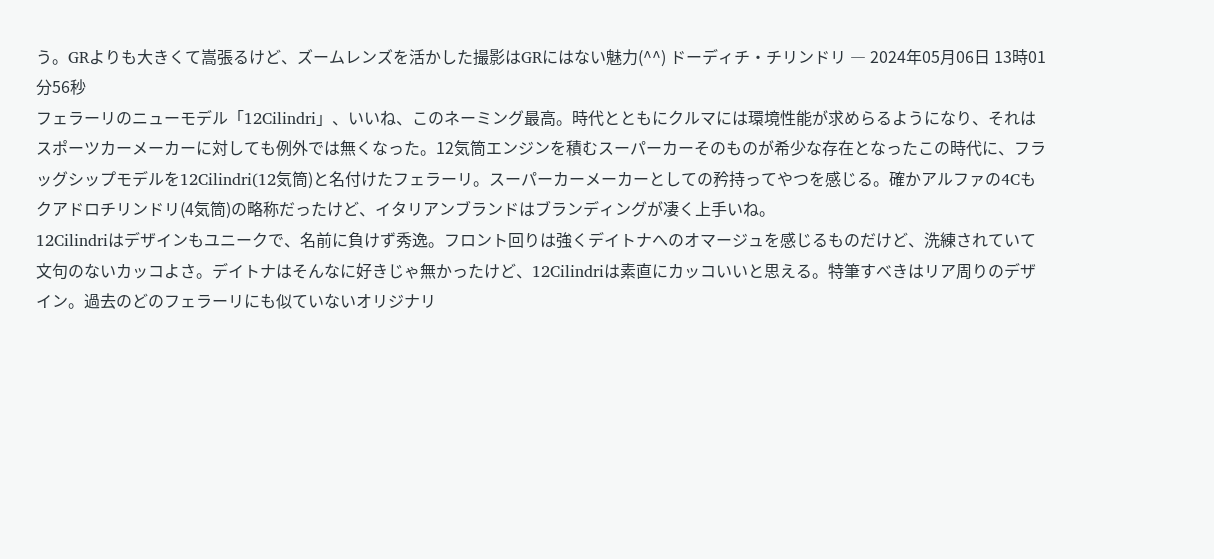う。GRよりも大きくて嵩張るけど、ズームレンズを活かした撮影はGRにはない魅力(^^) ドーディチ・チリンドリ ― 2024年05月06日 13時01分56秒
フェラーリのニューモデル「12Cilindri」、いいね、このネーミング最高。時代とともにクルマには環境性能が求めらるようになり、それはスポーツカーメーカーに対しても例外では無くなった。12気筒エンジンを積むスーパーカーそのものが希少な存在となったこの時代に、フラッグシップモデルを12Cilindri(12気筒)と名付けたフェラーリ。スーパーカーメーカーとしての矜持ってやつを感じる。確かアルファの4Cもクアドロチリンドリ(4気筒)の略称だったけど、イタリアンブランドはブランディングが凄く上手いね。
12Cilindriはデザインもユニークで、名前に負けず秀逸。フロント回りは強くデイトナへのオマージュを感じるものだけど、洗練されていて文句のないカッコよさ。デイトナはそんなに好きじゃ無かったけど、12Cilindriは素直にカッコいいと思える。特筆すべきはリア周りのデザイン。過去のどのフェラーリにも似ていないオリジナリ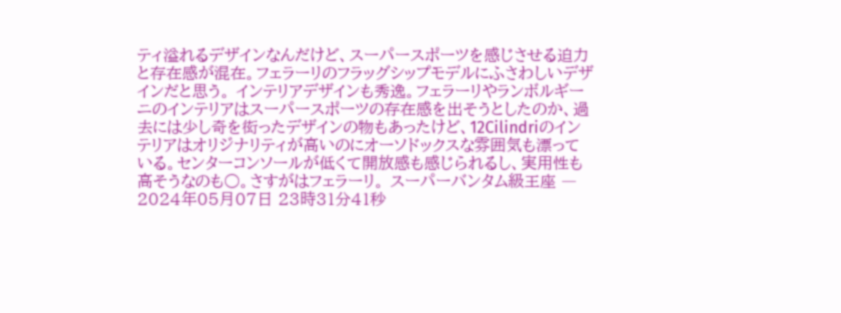ティ溢れるデザインなんだけど、スーパースポーツを感じさせる迫力と存在感が混在。フェラーリのフラッグシップモデルにふさわしいデザインだと思う。 インテリアデザインも秀逸。フェラーリやランボルギーニのインテリアはスーパースポーツの存在感を出そうとしたのか、過去には少し奇を衒ったデザインの物もあったけど、12Cilindriのインテリアはオリジナリティが高いのにオーソドックスな雰囲気も漂っている。センターコンソールが低くて開放感も感じられるし、実用性も高そうなのも○。さすがはフェラーリ。 スーパーバンタム級王座 ― 2024年05月07日 23時31分41秒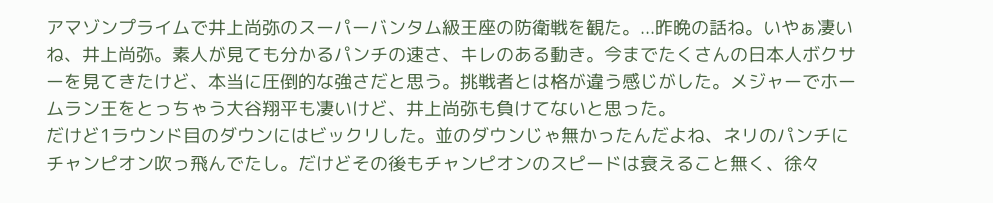アマゾンプライムで井上尚弥のスーパーバンタム級王座の防衛戦を観た。...昨晩の話ね。いやぁ凄いね、井上尚弥。素人が見ても分かるパンチの速さ、キレのある動き。今までたくさんの日本人ボクサーを見てきたけど、本当に圧倒的な強さだと思う。挑戦者とは格が違う感じがした。メジャーでホームラン王をとっちゃう大谷翔平も凄いけど、井上尚弥も負けてないと思った。
だけど1ラウンド目のダウンにはビックリした。並のダウンじゃ無かったんだよね、ネリのパンチにチャンピオン吹っ飛んでたし。だけどその後もチャンピオンのスピードは衰えること無く、徐々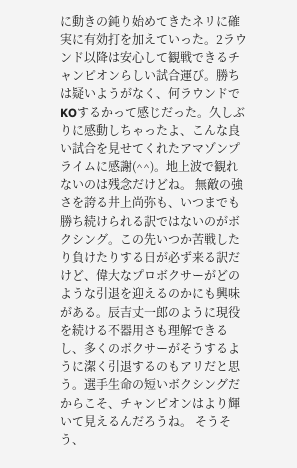に動きの鈍り始めてきたネリに確実に有効打を加えていった。2ラウンド以降は安心して観戦できるチャンピオンらしい試合運び。勝ちは疑いようがなく、何ラウンドでKOするかって感じだった。久しぶりに感動しちゃったよ、こんな良い試合を見せてくれたアマゾンプライムに感謝(^^)。地上波で観れないのは残念だけどね。 無敵の強さを誇る井上尚弥も、いつまでも勝ち続けられる訳ではないのがボクシング。この先いつか苦戦したり負けたりする日が必ず来る訳だけど、偉大なプロボクサーがどのような引退を迎えるのかにも興味がある。辰吉丈一郎のように現役を続ける不器用さも理解できるし、多くのボクサーがそうするように潔く引退するのもアリだと思う。選手生命の短いボクシングだからこそ、チャンピオンはより輝いて見えるんだろうね。 そうそう、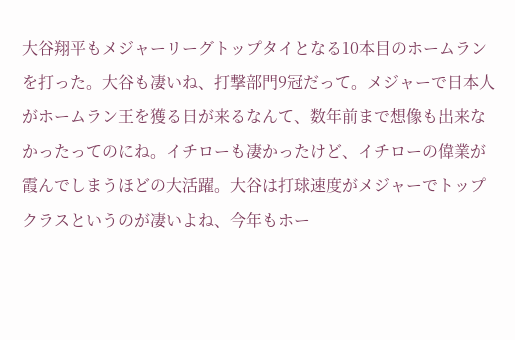大谷翔平もメジャーリーグトップタイとなる10本目のホームランを打った。大谷も凄いね、打撃部門9冠だって。メジャーで日本人がホームラン王を獲る日が来るなんて、数年前まで想像も出来なかったってのにね。イチローも凄かったけど、イチローの偉業が霞んでしまうほどの大活躍。大谷は打球速度がメジャーでトップクラスというのが凄いよね、今年もホー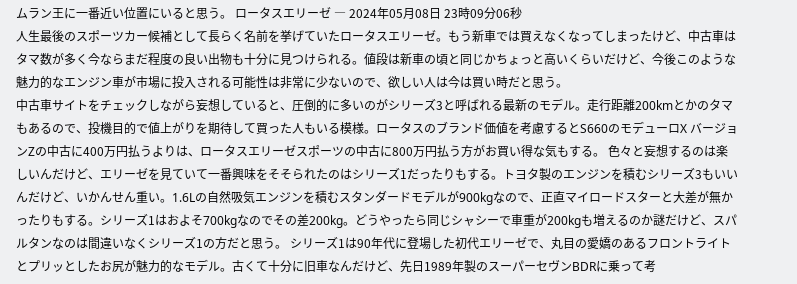ムラン王に一番近い位置にいると思う。 ロータスエリーゼ ― 2024年05月08日 23時09分06秒
人生最後のスポーツカー候補として長らく名前を挙げていたロータスエリーゼ。もう新車では買えなくなってしまったけど、中古車はタマ数が多く今ならまだ程度の良い出物も十分に見つけられる。値段は新車の頃と同じかちょっと高いくらいだけど、今後このような魅力的なエンジン車が市場に投入される可能性は非常に少ないので、欲しい人は今は買い時だと思う。
中古車サイトをチェックしながら妄想していると、圧倒的に多いのがシリーズ3と呼ばれる最新のモデル。走行距離200kmとかのタマもあるので、投機目的で値上がりを期待して買った人もいる模様。ロータスのブランド価値を考慮するとS660のモデューロX バージョンZの中古に400万円払うよりは、ロータスエリーゼスポーツの中古に800万円払う方がお買い得な気もする。 色々と妄想するのは楽しいんだけど、エリーゼを見ていて一番興味をそそられたのはシリーズ1だったりもする。トヨタ製のエンジンを積むシリーズ3もいいんだけど、いかんせん重い。1.6Lの自然吸気エンジンを積むスタンダードモデルが900kgなので、正直マイロードスターと大差が無かったりもする。シリーズ1はおよそ700kgなのでその差200kg。どうやったら同じシャシーで車重が200kgも増えるのか謎だけど、スパルタンなのは間違いなくシリーズ1の方だと思う。 シリーズ1は90年代に登場した初代エリーゼで、丸目の愛嬌のあるフロントライトとプリッとしたお尻が魅力的なモデル。古くて十分に旧車なんだけど、先日1989年製のスーパーセヴンBDRに乗って考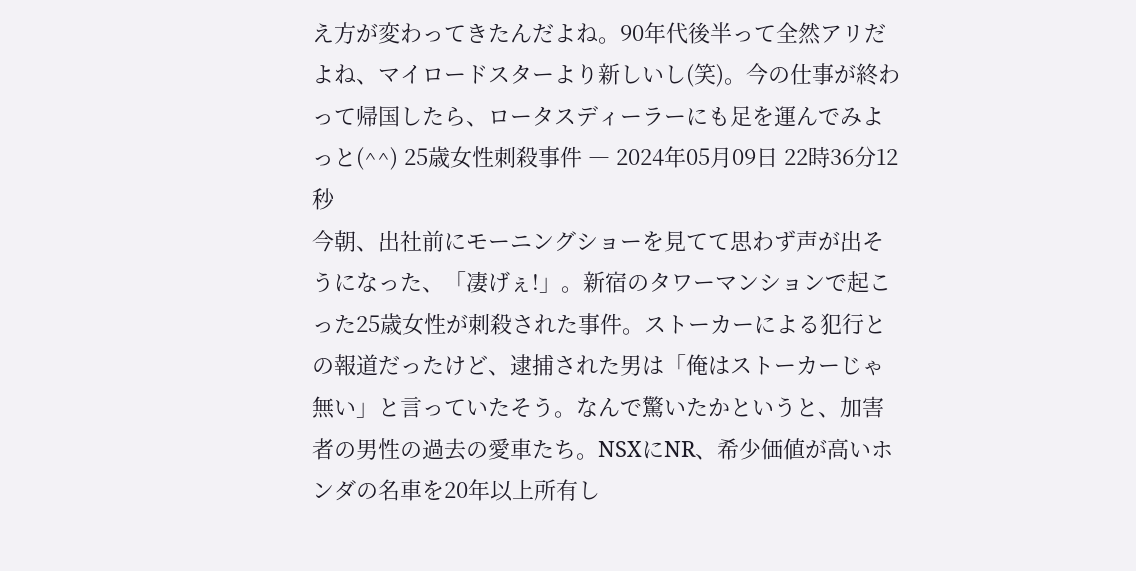え方が変わってきたんだよね。90年代後半って全然アリだよね、マイロードスターより新しいし(笑)。今の仕事が終わって帰国したら、ロータスディーラーにも足を運んでみよっと(^^) 25歳女性刺殺事件 ― 2024年05月09日 22時36分12秒
今朝、出社前にモーニングショーを見てて思わず声が出そうになった、「凄げぇ!」。新宿のタワーマンションで起こった25歳女性が刺殺された事件。ストーカーによる犯行との報道だったけど、逮捕された男は「俺はストーカーじゃ無い」と言っていたそう。なんで驚いたかというと、加害者の男性の過去の愛車たち。NSXにNR、希少価値が高いホンダの名車を20年以上所有し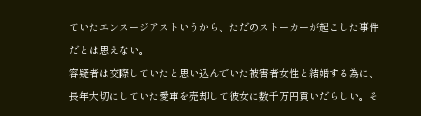ていたエンスージアストいうから、ただのストーカーが起こした事件だとは思えない。
容疑者は交際していたと思い込んでいた被害者女性と結婚する為に、長年大切にしていた愛車を売却して彼女に数千万円貢いだらしい。そ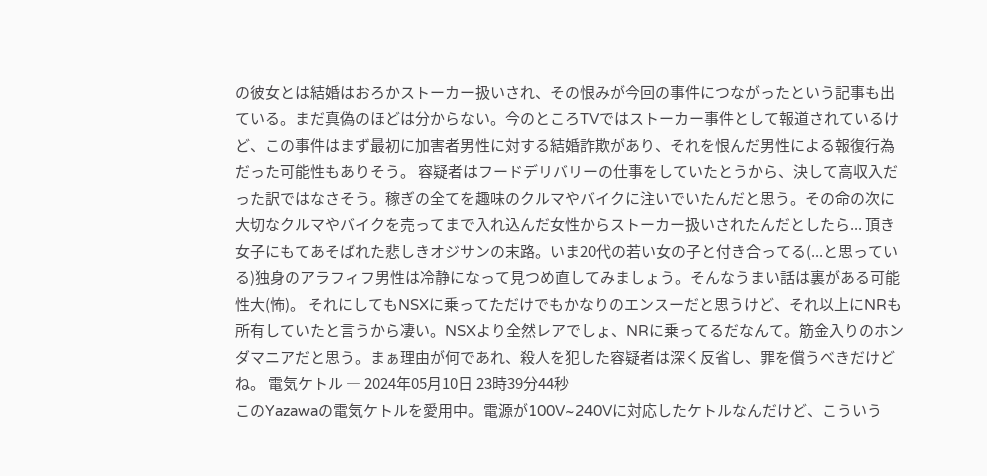の彼女とは結婚はおろかストーカー扱いされ、その恨みが今回の事件につながったという記事も出ている。まだ真偽のほどは分からない。今のところTVではストーカー事件として報道されているけど、この事件はまず最初に加害者男性に対する結婚詐欺があり、それを恨んだ男性による報復行為だった可能性もありそう。 容疑者はフードデリバリーの仕事をしていたとうから、決して高収入だった訳ではなさそう。稼ぎの全てを趣味のクルマやバイクに注いでいたんだと思う。その命の次に大切なクルマやバイクを売ってまで入れ込んだ女性からストーカー扱いされたんだとしたら... 頂き女子にもてあそばれた悲しきオジサンの末路。いま20代の若い女の子と付き合ってる(...と思っている)独身のアラフィフ男性は冷静になって見つめ直してみましょう。そんなうまい話は裏がある可能性大(怖)。 それにしてもNSXに乗ってただけでもかなりのエンスーだと思うけど、それ以上にNRも所有していたと言うから凄い。NSXより全然レアでしょ、NRに乗ってるだなんて。筋金入りのホンダマニアだと思う。まぁ理由が何であれ、殺人を犯した容疑者は深く反省し、罪を償うべきだけどね。 電気ケトル ― 2024年05月10日 23時39分44秒
このYazawaの電気ケトルを愛用中。電源が100V~240Vに対応したケトルなんだけど、こういう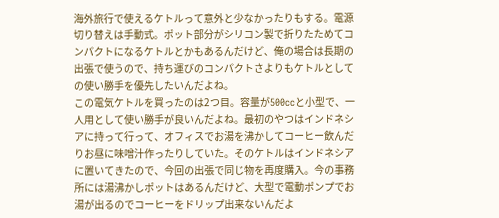海外旅行で使えるケトルって意外と少なかったりもする。電源切り替えは手動式。ポット部分がシリコン製で折りたためてコンパクトになるケトルとかもあるんだけど、俺の場合は長期の出張で使うので、持ち運びのコンパクトさよりもケトルとしての使い勝手を優先したいんだよね。
この電気ケトルを買ったのは2つ目。容量が500ccと小型で、一人用として使い勝手が良いんだよね。最初のやつはインドネシアに持って行って、オフィスでお湯を沸かしてコーヒー飲んだりお昼に味噌汁作ったりしていた。そのケトルはインドネシアに置いてきたので、今回の出張で同じ物を再度購入。今の事務所には湯沸かしポットはあるんだけど、大型で電動ポンプでお湯が出るのでコーヒーをドリップ出来ないんだよ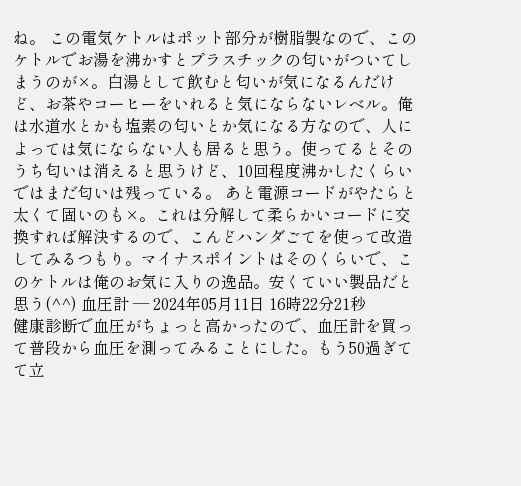ね。 この電気ケトルはポット部分が樹脂製なので、このケトルでお湯を沸かすとプラスチックの匂いがついてしまうのが×。白湯として飲むと匂いが気になるんだけど、お茶やコーヒーをいれると気にならないレベル。俺は水道水とかも塩素の匂いとか気になる方なので、人によっては気にならない人も居ると思う。使ってるとそのうち匂いは消えると思うけど、10回程度沸かしたくらいではまだ匂いは残っている。 あと電源コードがやたらと太くて固いのも×。これは分解して柔らかいコードに交換すれば解決するので、こんどハンダごてを使って改造してみるつもり。マイナスポイントはそのくらいで、このケトルは俺のお気に入りの逸品。安くていい製品だと思う(^^) 血圧計 ― 2024年05月11日 16時22分21秒
健康診断で血圧がちょっと高かったので、血圧計を買って普段から血圧を測ってみることにした。もう50過ぎてて立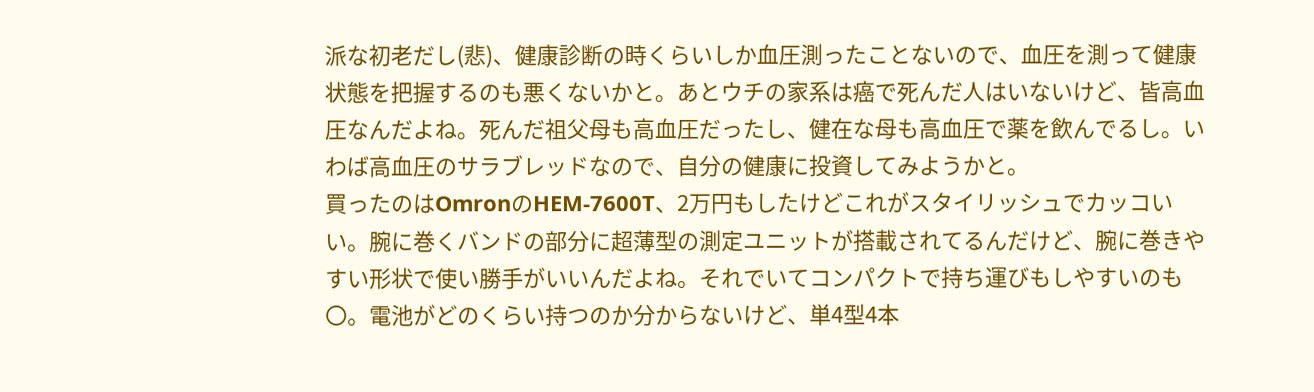派な初老だし(悲)、健康診断の時くらいしか血圧測ったことないので、血圧を測って健康状態を把握するのも悪くないかと。あとウチの家系は癌で死んだ人はいないけど、皆高血圧なんだよね。死んだ祖父母も高血圧だったし、健在な母も高血圧で薬を飲んでるし。いわば高血圧のサラブレッドなので、自分の健康に投資してみようかと。
買ったのはOmronのHEM-7600T、2万円もしたけどこれがスタイリッシュでカッコいい。腕に巻くバンドの部分に超薄型の測定ユニットが搭載されてるんだけど、腕に巻きやすい形状で使い勝手がいいんだよね。それでいてコンパクトで持ち運びもしやすいのも〇。電池がどのくらい持つのか分からないけど、単4型4本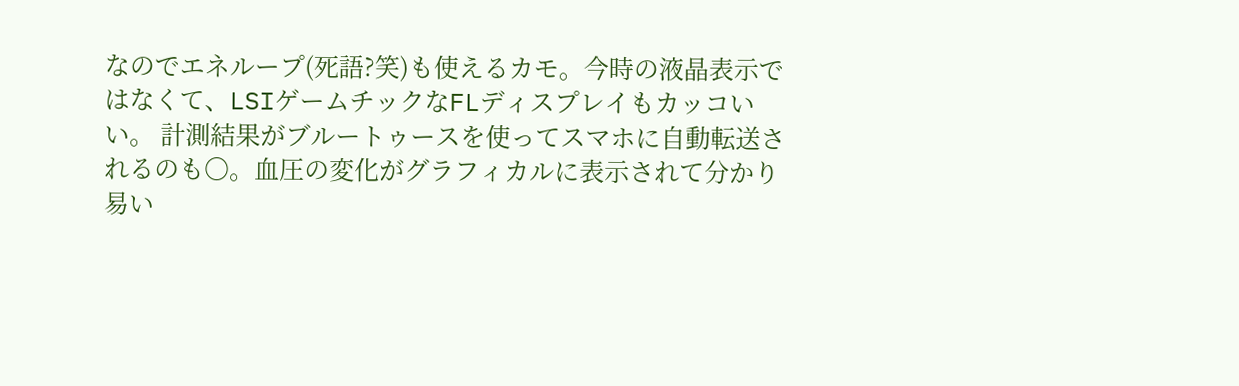なのでエネループ(死語?笑)も使えるカモ。今時の液晶表示ではなくて、LSIゲームチックなFLディスプレイもカッコいい。 計測結果がブルートゥースを使ってスマホに自動転送されるのも〇。血圧の変化がグラフィカルに表示されて分かり易い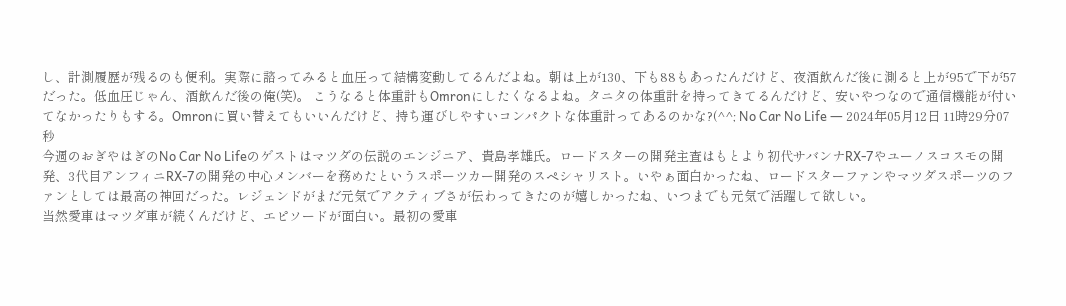し、計測履歴が残るのも便利。実際に諮ってみると血圧って結構変動してるんだよね。朝は上が130、下も88もあったんだけど、夜酒飲んだ後に測ると上が95で下が57だった。低血圧じゃん、酒飲んだ後の俺(笑)。 こうなると体重計もOmronにしたくなるよね。タニタの体重計を持ってきてるんだけど、安いやつなので通信機能が付いてなかったりもする。Omronに買い替えてもいいんだけど、持ち運びしやすいコンパクトな体重計ってあるのかな?(^^; No Car No Life ― 2024年05月12日 11時29分07秒
今週のおぎやはぎのNo Car No Lifeのゲストはマツダの伝説のエンジニア、貴島孝雄氏。ロードスターの開発主査はもとより初代サバンナRX-7やユーノスコスモの開発、3代目アンフィニRX-7の開発の中心メンバーを務めたというスポーツカー開発のスペシャリスト。いやぁ面白かったね、ロードスターファンやマツダスポーツのファンとしては最高の神回だった。レジェンドがまだ元気でアクティブさが伝わってきたのが嬉しかったね、いつまでも元気で活躍して欲しい。
当然愛車はマツダ車が続くんだけど、エピソードが面白い。最初の愛車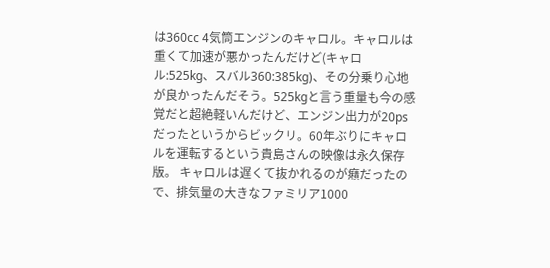は360cc 4気筒エンジンのキャロル。キャロルは重くて加速が悪かったんだけど(キャロル:525kg、スバル360:385kg)、その分乗り心地が良かったんだそう。525kgと言う重量も今の感覚だと超絶軽いんだけど、エンジン出力が20psだったというからビックリ。60年ぶりにキャロルを運転するという貴島さんの映像は永久保存版。 キャロルは遅くて抜かれるのが癪だったので、排気量の大きなファミリア1000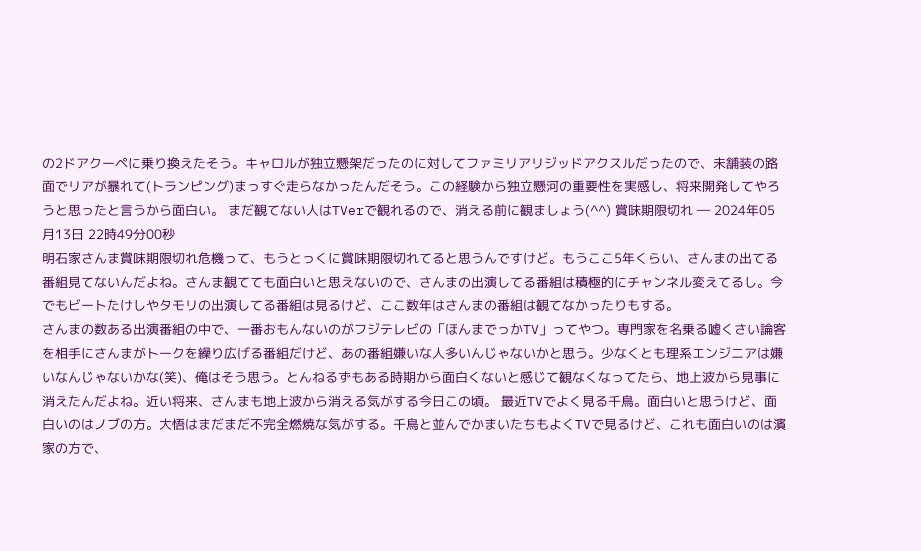の2ドアクーペに乗り換えたそう。キャロルが独立懸架だったのに対してファミリアリジッドアクスルだったので、未舗装の路面でリアが暴れて(トランピング)まっすぐ走らなかったんだそう。この経験から独立懸河の重要性を実感し、将来開発してやろうと思ったと言うから面白い。 まだ観てない人はTVerで観れるので、消える前に観ましょう(^^) 賞味期限切れ ― 2024年05月13日 22時49分00秒
明石家さんま賞味期限切れ危機って、もうとっくに賞味期限切れてると思うんですけど。もうここ5年くらい、さんまの出てる番組見てないんだよね。さんま観てても面白いと思えないので、さんまの出演してる番組は積極的にチャンネル変えてるし。今でもビートたけしやタモリの出演してる番組は見るけど、ここ数年はさんまの番組は観てなかったりもする。
さんまの数ある出演番組の中で、一番おもんないのがフジテレビの「ほんまでっかTV」ってやつ。専門家を名乗る嘘くさい論客を相手にさんまがトークを繰り広げる番組だけど、あの番組嫌いな人多いんじゃないかと思う。少なくとも理系エンジニアは嫌いなんじゃないかな(笑)、俺はそう思う。とんねるずもある時期から面白くないと感じて観なくなってたら、地上波から見事に消えたんだよね。近い将来、さんまも地上波から消える気がする今日この頃。 最近TVでよく見る千鳥。面白いと思うけど、面白いのはノブの方。大悟はまだまだ不完全燃焼な気がする。千鳥と並んでかまいたちもよくTVで見るけど、これも面白いのは濱家の方で、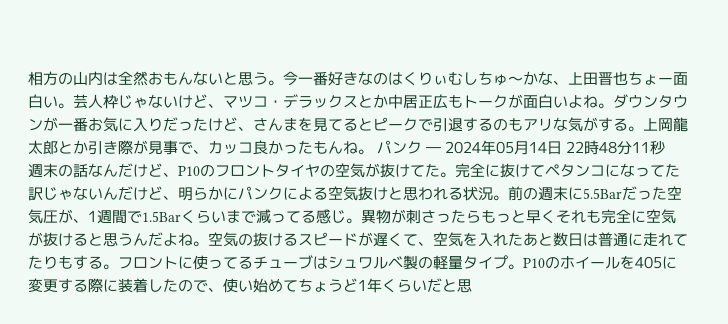相方の山内は全然おもんないと思う。今一番好きなのはくりぃむしちゅ〜かな、上田晋也ちょー面白い。芸人枠じゃないけど、マツコ・デラックスとか中居正広もトークが面白いよね。ダウンタウンが一番お気に入りだったけど、さんまを見てるとピークで引退するのもアリな気がする。上岡龍太郎とか引き際が見事で、カッコ良かったもんね。 パンク ― 2024年05月14日 22時48分11秒
週末の話なんだけど、P10のフロントタイヤの空気が抜けてた。完全に抜けてペタンコになってた訳じゃないんだけど、明らかにパンクによる空気抜けと思われる状況。前の週末に5.5Barだった空気圧が、1週間で1.5Barくらいまで減ってる感じ。異物が刺さったらもっと早くそれも完全に空気が抜けると思うんだよね。空気の抜けるスピードが遅くて、空気を入れたあと数日は普通に走れてたりもする。フロントに使ってるチューブはシュワルベ製の軽量タイプ。P10のホイールを405に変更する際に装着したので、使い始めてちょうど1年くらいだと思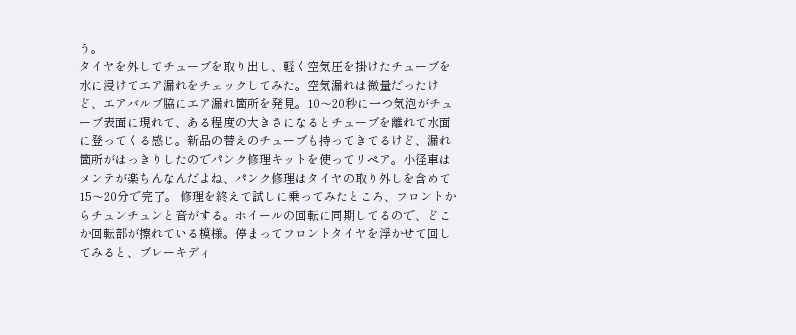う。
タイヤを外してチューブを取り出し、軽く空気圧を掛けたチューブを水に浸けてエア漏れをチェックしてみた。空気漏れは微量だったけど、エアバルブ脇にエア漏れ箇所を発見。10〜20秒に一つ気泡がチューブ表面に現れて、ある程度の大きさになるとチューブを離れて水面に登ってくる感じ。新品の替えのチューブも持ってきてるけど、漏れ箇所がはっきりしたのでパンク修理キットを使ってリペア。小径車はメンテが楽ちんなんだよね、パンク修理はタイヤの取り外しを含めて15〜20分で完了。 修理を終えて試しに乗ってみたところ、フロントからチュンチュンと音がする。ホイールの回転に同期してるので、どこか回転部が擦れている模様。停まってフロントタイヤを浮かせて回してみると、ブレーキディ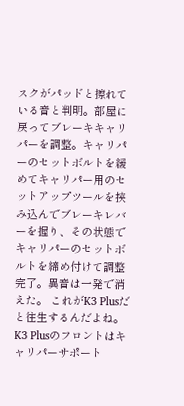スクがパッドと擦れている音と判明。部屋に戻ってブレーキキャリパーを調整。キャリパーのセットボルトを緩めてキャリパー用のセットアップツールを挟み込んでブレーキレバーを握り、その状態でキャリパーのセットボルトを締め付けて調整完了。異音は一発で消えた。 これがK3 Plusだと往生するんだよね。K3 Plusのフロントはキャリパーサポート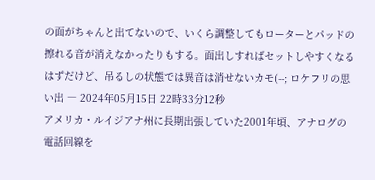の面がちゃんと出てないので、いくら調整してもローターとパッドの擦れる音が消えなかったりもする。面出しすればセットしやすくなるはずだけど、吊るしの状態では異音は消せないカモ(--; ロケフリの思い出 ― 2024年05月15日 22時33分12秒
アメリカ・ルイジアナ州に長期出張していた2001年頃、アナログの電話回線を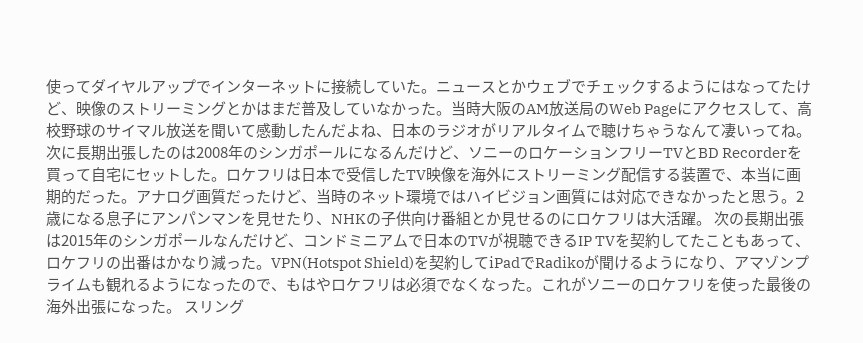使ってダイヤルアップでインターネットに接続していた。ニュースとかウェブでチェックするようにはなってたけど、映像のストリーミングとかはまだ普及していなかった。当時大阪のAM放送局のWeb Pageにアクセスして、高校野球のサイマル放送を聞いて感動したんだよね、日本のラジオがリアルタイムで聴けちゃうなんて凄いってね。
次に長期出張したのは2008年のシンガポールになるんだけど、ソニーのロケーションフリーTVとBD Recorderを買って自宅にセットした。ロケフリは日本で受信したTV映像を海外にストリーミング配信する装置で、本当に画期的だった。アナログ画質だったけど、当時のネット環境ではハイビジョン画質には対応できなかったと思う。2歳になる息子にアンパンマンを見せたり、NHKの子供向け番組とか見せるのにロケフリは大活躍。 次の長期出張は2015年のシンガポールなんだけど、コンドミニアムで日本のTVが視聴できるIP TVを契約してたこともあって、ロケフリの出番はかなり減った。VPN(Hotspot Shield)を契約してiPadでRadikoが聞けるようになり、アマゾンプライムも観れるようになったので、もはやロケフリは必須でなくなった。これがソニーのロケフリを使った最後の海外出張になった。 スリング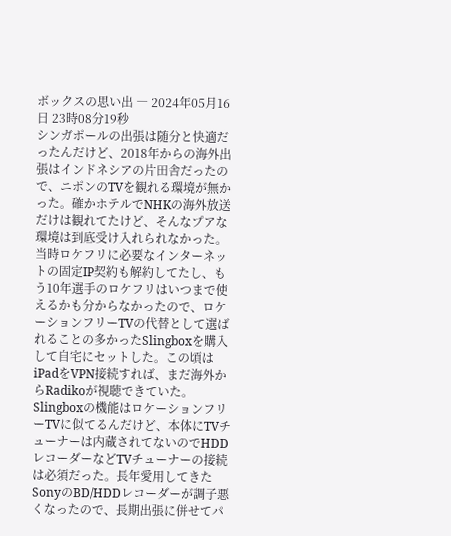ボックスの思い出 ― 2024年05月16日 23時08分19秒
シンガポールの出張は随分と快適だったんだけど、2018年からの海外出張はインドネシアの片田舎だったので、ニポンのTVを観れる環境が無かった。確かホテルでNHKの海外放送だけは観れてたけど、そんなプアな環境は到底受け入れられなかった。当時ロケフリに必要なインターネットの固定IP契約も解約してたし、もう10年選手のロケフリはいつまで使えるかも分からなかったので、ロケーションフリーTVの代替として選ばれることの多かったSlingboxを購入して自宅にセットした。この頃はiPadをVPN接続すれば、まだ海外からRadikoが視聴できていた。
Slingboxの機能はロケーションフリーTVに似てるんだけど、本体にTVチューナーは内蔵されてないのでHDDレコーダーなどTVチューナーの接続は必須だった。長年愛用してきたSonyのBD/HDDレコーダーが調子悪くなったので、長期出張に併せてパ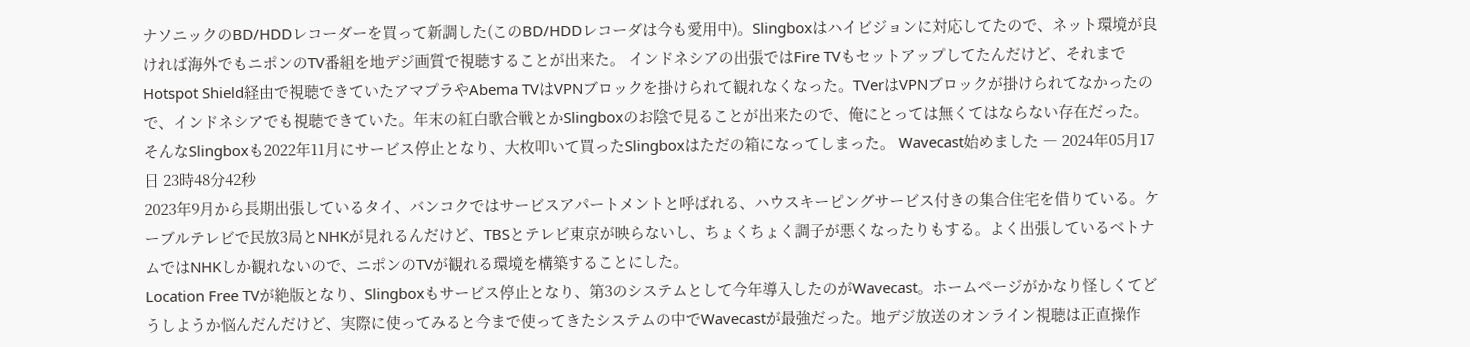ナソニックのBD/HDDレコーダーを買って新調した(このBD/HDDレコーダは今も愛用中)。Slingboxはハイビジョンに対応してたので、ネット環境が良ければ海外でもニポンのTV番組を地デジ画質で視聴することが出来た。 インドネシアの出張ではFire TVもセットアップしてたんだけど、それまでHotspot Shield経由で視聴できていたアマプラやAbema TVはVPNブロックを掛けられて観れなくなった。TVerはVPNブロックが掛けられてなかったので、インドネシアでも視聴できていた。年末の紅白歌合戦とかSlingboxのお陰で見ることが出来たので、俺にとっては無くてはならない存在だった。そんなSlingboxも2022年11月にサービス停止となり、大枚叩いて買ったSlingboxはただの箱になってしまった。 Wavecast始めました ― 2024年05月17日 23時48分42秒
2023年9月から長期出張しているタイ、バンコクではサービスアパートメントと呼ばれる、ハウスキーピングサービス付きの集合住宅を借りている。ケーブルテレビで民放3局とNHKが見れるんだけど、TBSとテレビ東京が映らないし、ちょくちょく調子が悪くなったりもする。よく出張しているベトナムではNHKしか観れないので、ニポンのTVが観れる環境を構築することにした。
Location Free TVが絶版となり、Slingboxもサービス停止となり、第3のシステムとして今年導入したのがWavecast。ホームページがかなり怪しくてどうしようか悩んだんだけど、実際に使ってみると今まで使ってきたシステムの中でWavecastが最強だった。地デジ放送のオンライン視聴は正直操作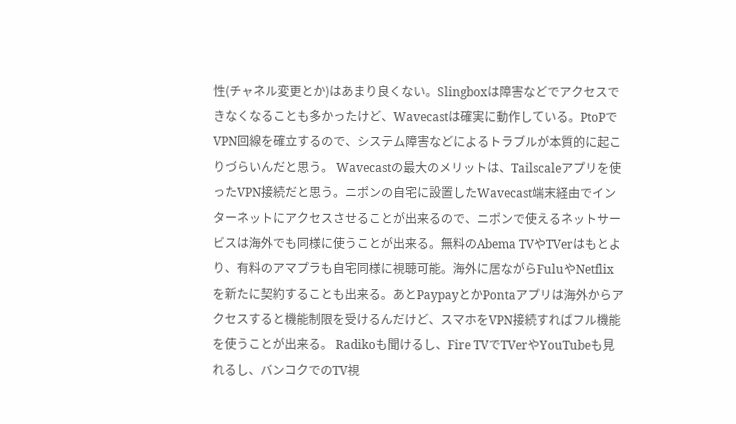性(チャネル変更とか)はあまり良くない。Slingboxは障害などでアクセスできなくなることも多かったけど、Wavecastは確実に動作している。PtoPでVPN回線を確立するので、システム障害などによるトラブルが本質的に起こりづらいんだと思う。 Wavecastの最大のメリットは、Tailscaleアプリを使ったVPN接続だと思う。ニポンの自宅に設置したWavecast端末経由でインターネットにアクセスさせることが出来るので、ニポンで使えるネットサービスは海外でも同様に使うことが出来る。無料のAbema TVやTVerはもとより、有料のアマプラも自宅同様に視聴可能。海外に居ながらFuluやNetflixを新たに契約することも出来る。あとPaypayとかPontaアプリは海外からアクセスすると機能制限を受けるんだけど、スマホをVPN接続すればフル機能を使うことが出来る。 Radikoも聞けるし、Fire TVでTVerやYouTubeも見れるし、バンコクでのTV視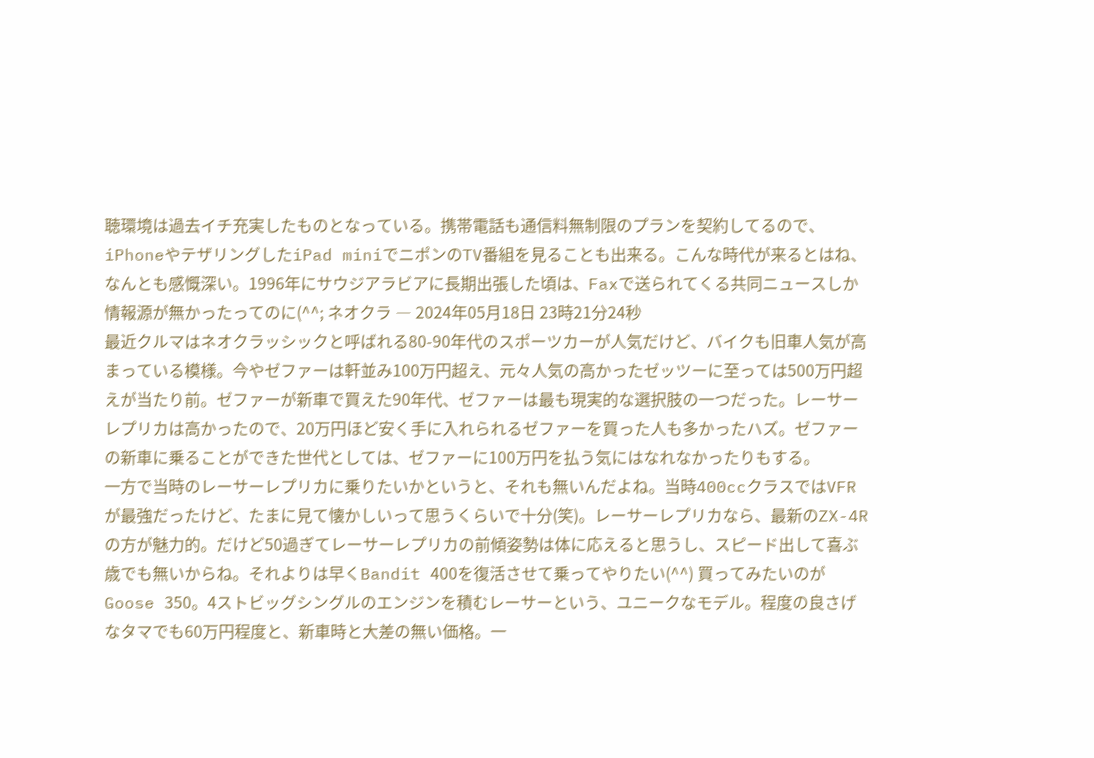聴環境は過去イチ充実したものとなっている。携帯電話も通信料無制限のプランを契約してるので、iPhoneやテザリングしたiPad miniでニポンのTV番組を見ることも出来る。こんな時代が来るとはね、なんとも感慨深い。1996年にサウジアラビアに長期出張した頃は、Faxで送られてくる共同ニュースしか情報源が無かったってのに(^^; ネオクラ ― 2024年05月18日 23時21分24秒
最近クルマはネオクラッシックと呼ばれる80-90年代のスポーツカーが人気だけど、バイクも旧車人気が高まっている模様。今やゼファーは軒並み100万円超え、元々人気の高かったゼッツーに至っては500万円超えが当たり前。ゼファーが新車で買えた90年代、ゼファーは最も現実的な選択肢の一つだった。レーサーレプリカは高かったので、20万円ほど安く手に入れられるゼファーを買った人も多かったハズ。ゼファーの新車に乗ることができた世代としては、ゼファーに100万円を払う気にはなれなかったりもする。
一方で当時のレーサーレプリカに乗りたいかというと、それも無いんだよね。当時400ccクラスではVFRが最強だったけど、たまに見て懐かしいって思うくらいで十分(笑)。レーサーレプリカなら、最新のZX-4Rの方が魅力的。だけど50過ぎてレーサーレプリカの前傾姿勢は体に応えると思うし、スピード出して喜ぶ歳でも無いからね。それよりは早くBandit 400を復活させて乗ってやりたい(^^) 買ってみたいのがGoose 350。4ストビッグシングルのエンジンを積むレーサーという、ユニークなモデル。程度の良さげなタマでも60万円程度と、新車時と大差の無い価格。一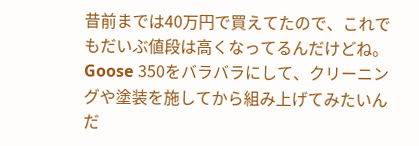昔前までは40万円で買えてたので、これでもだいぶ値段は高くなってるんだけどね。Goose 350をバラバラにして、クリーニングや塗装を施してから組み上げてみたいんだ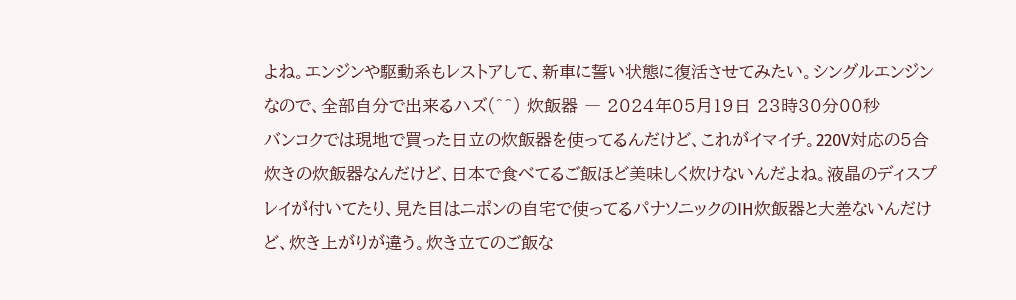よね。エンジンや駆動系もレストアして、新車に誓い状態に復活させてみたい。シングルエンジンなので、全部自分で出来るハズ(^^) 炊飯器 ― 2024年05月19日 23時30分00秒
バンコクでは現地で買った日立の炊飯器を使ってるんだけど、これがイマイチ。220V対応の5合炊きの炊飯器なんだけど、日本で食べてるご飯ほど美味しく炊けないんだよね。液晶のディスプレイが付いてたり、見た目はニポンの自宅で使ってるパナソニックのIH炊飯器と大差ないんだけど、炊き上がりが違う。炊き立てのご飯な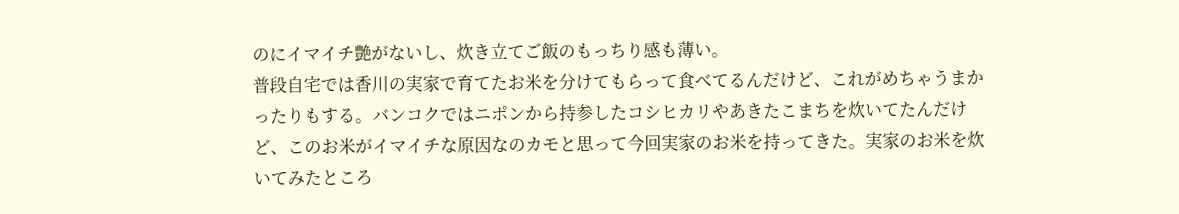のにイマイチ艶がないし、炊き立てご飯のもっちり感も薄い。
普段自宅では香川の実家で育てたお米を分けてもらって食べてるんだけど、これがめちゃうまかったりもする。バンコクではニポンから持参したコシヒカリやあきたこまちを炊いてたんだけど、このお米がイマイチな原因なのカモと思って今回実家のお米を持ってきた。実家のお米を炊いてみたところ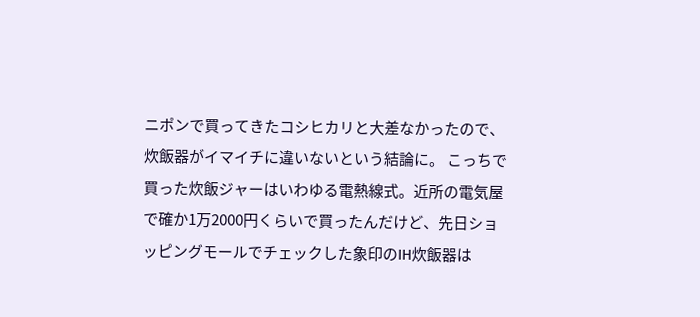ニポンで買ってきたコシヒカリと大差なかったので、炊飯器がイマイチに違いないという結論に。 こっちで買った炊飯ジャーはいわゆる電熱線式。近所の電気屋で確か1万2000円くらいで買ったんだけど、先日ショッピングモールでチェックした象印のIH炊飯器は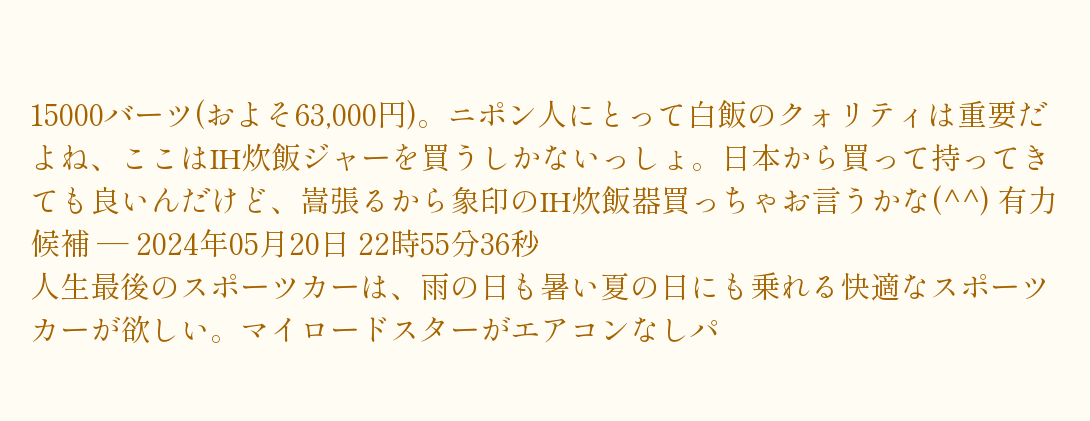15000バーツ(およそ63,000円)。ニポン人にとって白飯のクォリティは重要だよね、ここはIH炊飯ジャーを買うしかないっしょ。日本から買って持ってきても良いんだけど、嵩張るから象印のIH炊飯器買っちゃお言うかな(^^) 有力候補 ― 2024年05月20日 22時55分36秒
人生最後のスポーツカーは、雨の日も暑い夏の日にも乗れる快適なスポーツカーが欲しい。マイロードスターがエアコンなしパ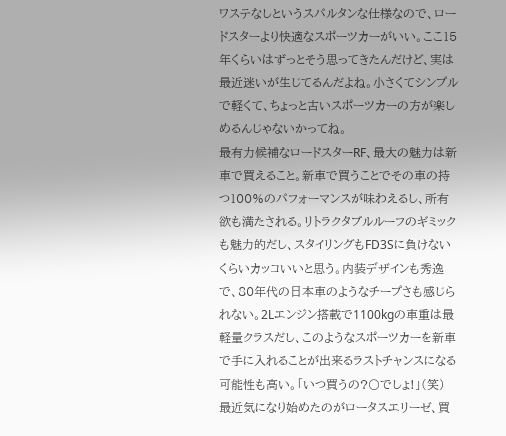ワステなしというスパルタンな仕様なので、ロードスターより快適なスポーツカーがいい。ここ15年くらいはずっとそう思ってきたんだけど、実は最近迷いが生じてるんだよね。小さくてシンプルで軽くて、ちょっと古いスポーツカーの方が楽しめるんじゃないかってね。
最有力候補なロードスターRF、最大の魅力は新車で買えること。新車で買うことでその車の持つ100%のパフォーマンスが味わえるし、所有欲も満たされる。リトラクタブルルーフのギミックも魅力的だし、スタイリングもFD3Sに負けないくらいカッコいいと思う。内装デザインも秀逸で、80年代の日本車のようなチープさも感じられない。2Lエンジン搭載で1100kgの車重は最軽量クラスだし、このようなスポーツカーを新車で手に入れることが出来るラストチャンスになる可能性も高い。「いつ買うの?〇でしょ!」(笑) 最近気になり始めたのがロータスエリーゼ、買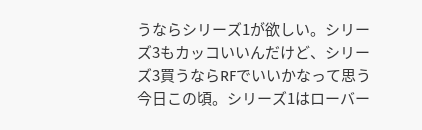うならシリーズ1が欲しい。シリーズ3もカッコいいんだけど、シリーズ3買うならRFでいいかなって思う今日この頃。シリーズ1はローバー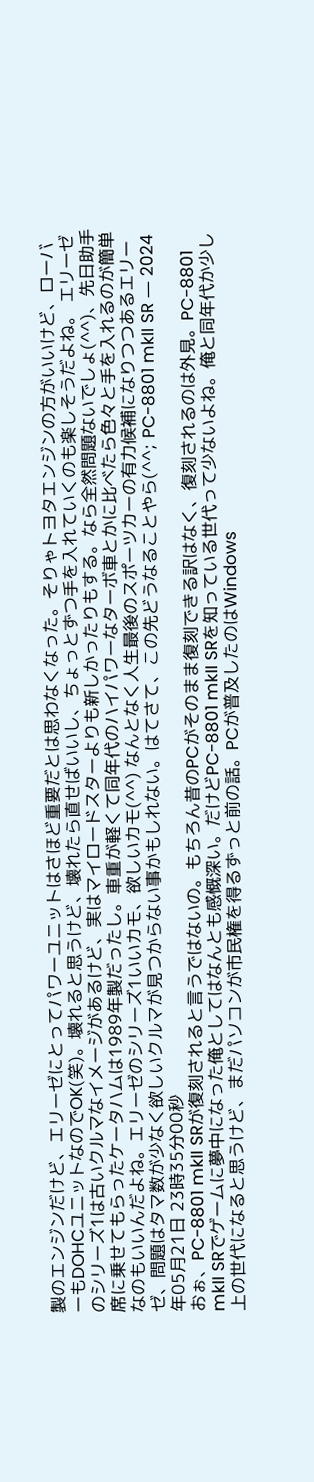製のエンジンだけど、エリーゼにとってパワーユニットはさほど重要だとは思わなくなった。そりゃトヨタエンジンの方がいいけど、ローバーもDOHCユニットなのでOK(笑)。壊れると思うけど、壊れたら直せばいいし、ちょっとずつ手を入れていくのも楽しそうだよね。 エリーゼのシリーズ1は古いクルマなイメージがあるけど、実はマイロードスターよりも新しかったりもする。なら全然問題ないでしょ(^^)、先日助手席に乗せてもらったケータハムは1989年製だったし。車重が軽くて同年代のハイパワーなターボ車とかに比べたら色々と手を入れるのが簡単なのもいいんだよね。エリーゼのシリーズ1いいカモ、欲しいカモ(^^) なんとなく人生最後のスポーツカーの有力候補になりつつあるエリーゼ、問題はタマ数が少なく欲しいクルマが見つからない事かもしれない。はてさて、この先どうなることやら(^^; PC-8801 mkII SR ― 2024年05月21日 23時35分00秒
おぉ、PC-8801 mkII SRが復刻されると言うではないの。もちろん昔のPCがそのまま復刻できる訳はなく、復刻されるのは外見。PC-8801 mkII SRでゲームに夢中になった俺としてはなんとも感慨深い。だけどPC-8801 mkII SRを知っている世代って少ないよね。俺と同年代か少し上の世代になると思うけど、まだパソコンが市民権を得るずっと前の話。PCが普及したのはWindows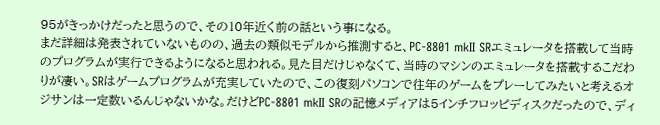95がきっかけだったと思うので、その10年近く前の話という事になる。
まだ詳細は発表されていないものの、過去の類似モデルから推測すると、PC-8801 mkII SRエミュレータを搭載して当時のプログラムが実行できるようになると思われる。見た目だけじゃなくて、当時のマシンのエミュレータを搭載するこだわりが凄い。SRはゲームプログラムが充実していたので、この復刻パソコンで往年のゲームをプレーしてみたいと考えるオジサンは一定数いるんじゃないかな。だけどPC-8801 mkII SRの記憶メディアは5インチフロッピディスクだったので、ディ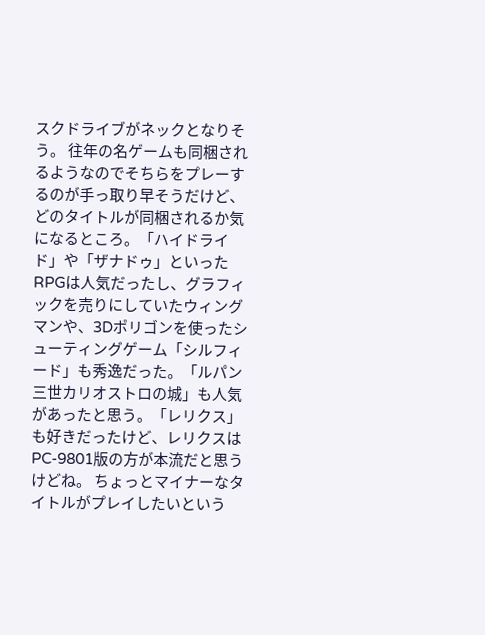スクドライブがネックとなりそう。 往年の名ゲームも同梱されるようなのでそちらをプレーするのが手っ取り早そうだけど、どのタイトルが同梱されるか気になるところ。「ハイドライド」や「ザナドゥ」といったRPGは人気だったし、グラフィックを売りにしていたウィングマンや、3Dポリゴンを使ったシューティングゲーム「シルフィード」も秀逸だった。「ルパン三世カリオストロの城」も人気があったと思う。「レリクス」も好きだったけど、レリクスはPC-9801版の方が本流だと思うけどね。 ちょっとマイナーなタイトルがプレイしたいという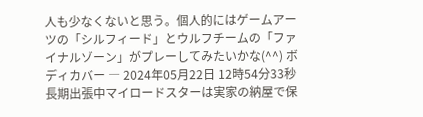人も少なくないと思う。個人的にはゲームアーツの「シルフィード」とウルフチームの「ファイナルゾーン」がプレーしてみたいかな(^^) ボディカバー ― 2024年05月22日 12時54分33秒
長期出張中マイロードスターは実家の納屋で保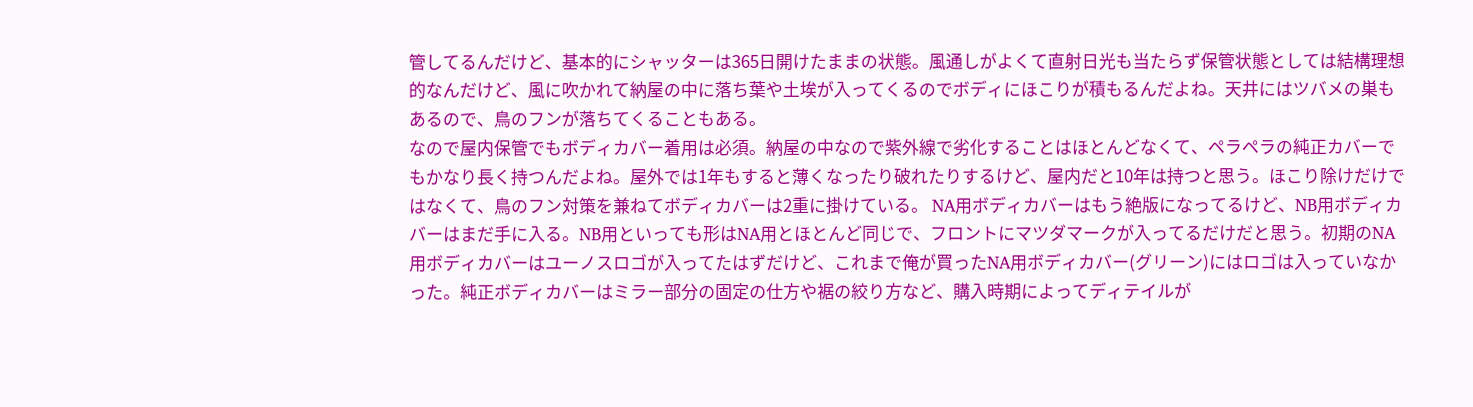管してるんだけど、基本的にシャッターは365日開けたままの状態。風通しがよくて直射日光も当たらず保管状態としては結構理想的なんだけど、風に吹かれて納屋の中に落ち葉や土埃が入ってくるのでボディにほこりが積もるんだよね。天井にはツバメの巣もあるので、鳥のフンが落ちてくることもある。
なので屋内保管でもボディカバー着用は必須。納屋の中なので紫外線で劣化することはほとんどなくて、ペラペラの純正カバーでもかなり長く持つんだよね。屋外では1年もすると薄くなったり破れたりするけど、屋内だと10年は持つと思う。ほこり除けだけではなくて、鳥のフン対策を兼ねてボディカバーは2重に掛けている。 NA用ボディカバーはもう絶版になってるけど、NB用ボディカバーはまだ手に入る。NB用といっても形はNA用とほとんど同じで、フロントにマツダマークが入ってるだけだと思う。初期のNA用ボディカバーはユーノスロゴが入ってたはずだけど、これまで俺が買ったNA用ボディカバー(グリーン)にはロゴは入っていなかった。純正ボディカバーはミラー部分の固定の仕方や裾の絞り方など、購入時期によってディテイルが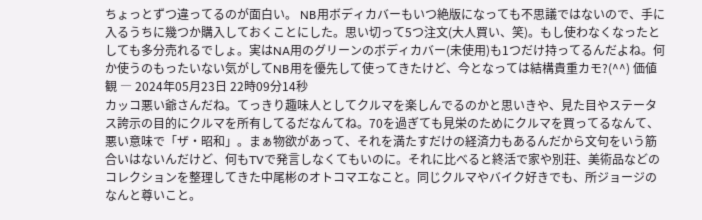ちょっとずつ違ってるのが面白い。 NB用ボディカバーもいつ絶版になっても不思議ではないので、手に入るうちに幾つか購入しておくことにした。思い切って5つ注文(大人買い、笑)。もし使わなくなったとしても多分売れるでしょ。実はNA用のグリーンのボディカバー(未使用)も1つだけ持ってるんだよね。何か使うのもったいない気がしてNB用を優先して使ってきたけど、今となっては結構貴重カモ?(^^) 価値観 ― 2024年05月23日 22時09分14秒
カッコ悪い爺さんだね。てっきり趣味人としてクルマを楽しんでるのかと思いきや、見た目やステータス誇示の目的にクルマを所有してるだなんてね。70を過ぎても見栄のためにクルマを買ってるなんて、悪い意味で「ザ・昭和」。まぁ物欲があって、それを満たすだけの経済力もあるんだから文句をいう筋合いはないんだけど、何もTVで発言しなくてもいのに。それに比べると終活で家や別荘、美術品などのコレクションを整理してきた中尾彬のオトコマエなこと。同じクルマやバイク好きでも、所ジョージのなんと尊いこと。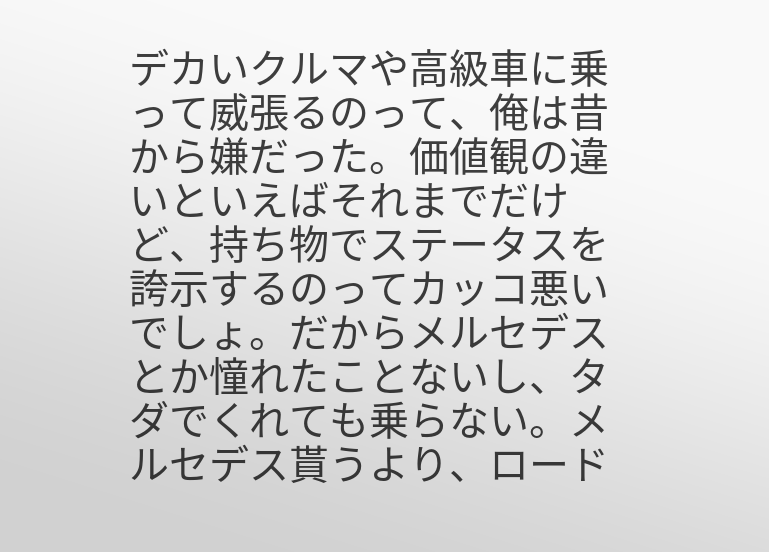デカいクルマや高級車に乗って威張るのって、俺は昔から嫌だった。価値観の違いといえばそれまでだけど、持ち物でステータスを誇示するのってカッコ悪いでしょ。だからメルセデスとか憧れたことないし、タダでくれても乗らない。メルセデス貰うより、ロード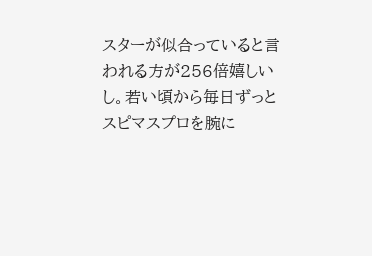スターが似合っていると言われる方が256倍嬉しいし。若い頃から毎日ずっとスピマスプロを腕に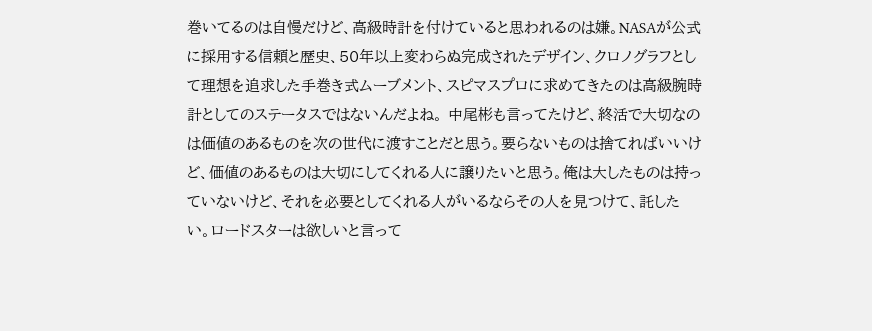巻いてるのは自慢だけど、高級時計を付けていると思われるのは嫌。NASAが公式に採用する信頼と歴史、50年以上変わらぬ完成されたデザイン、クロノグラフとして理想を追求した手巻き式ムーブメント、スピマスプロに求めてきたのは高級腕時計としてのステータスではないんだよね。 中尾彬も言ってたけど、終活で大切なのは価値のあるものを次の世代に渡すことだと思う。要らないものは捨てればいいけど、価値のあるものは大切にしてくれる人に譲りたいと思う。俺は大したものは持っていないけど、それを必要としてくれる人がいるならその人を見つけて、託したい。ロードスターは欲しいと言って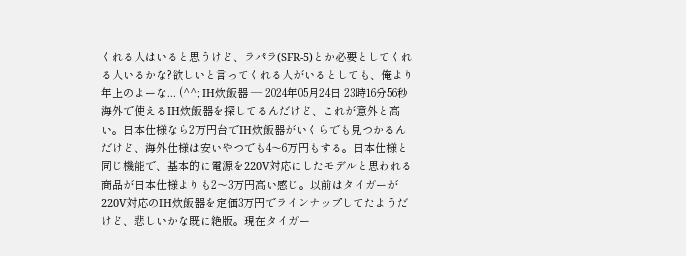くれる人はいると思うけど、ラパラ(SFR-5)とか必要としてくれる人いるかな?欲しいと言ってくれる人がいるとしても、俺より年上のよーな... (^^; IH炊飯器 ― 2024年05月24日 23時16分56秒
海外で使えるIH炊飯器を探してるんだけど、これが意外と高い。日本仕様なら2万円台でIH炊飯器がいくらでも見つかるんだけど、海外仕様は安いやつでも4〜6万円もする。日本仕様と同じ機能で、基本的に電源を220V対応にしたモデルと思われる商品が日本仕様よりも2〜3万円高い感じ。以前はタイガーが220V対応のIH炊飯器を定価3万円でラインナップしてたようだけど、悲しいかな既に絶版。現在タイガー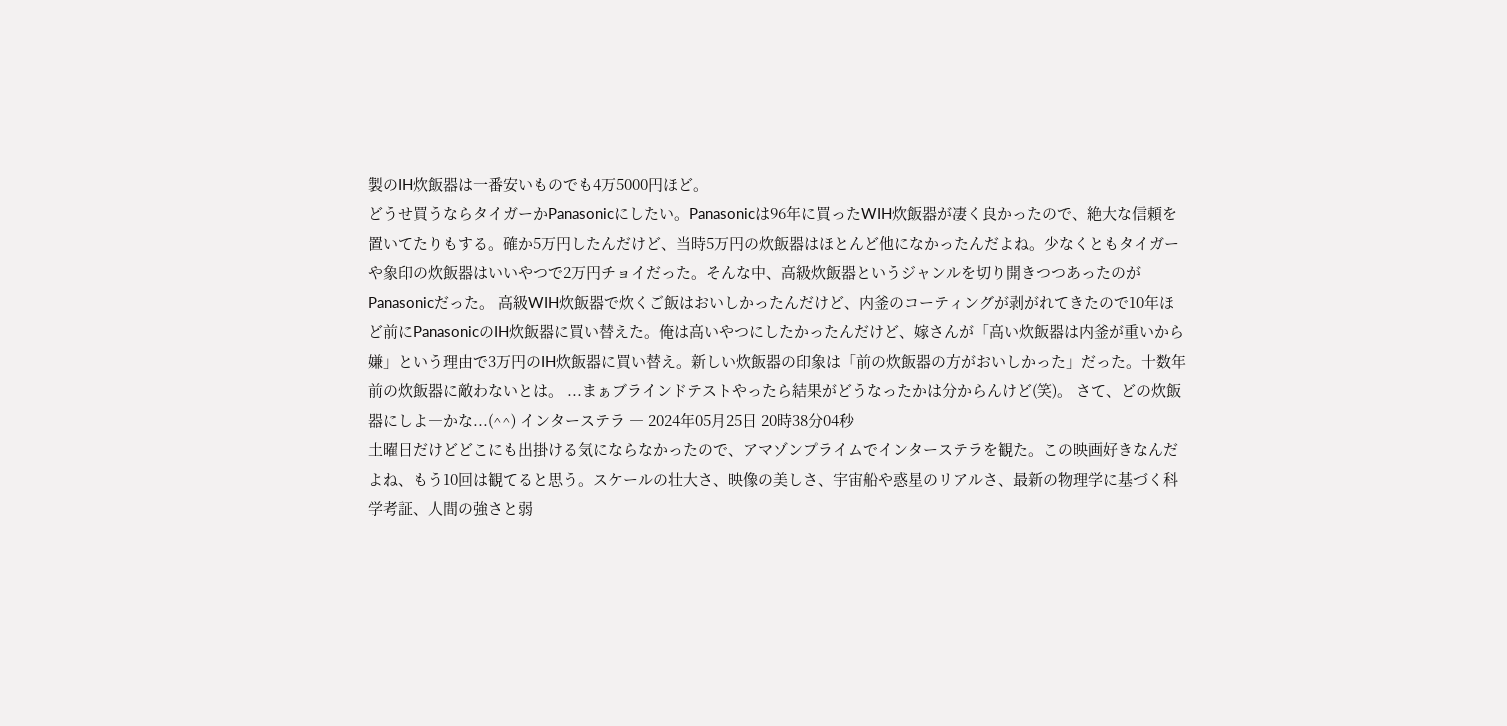製のIH炊飯器は一番安いものでも4万5000円ほど。
どうせ買うならタイガーかPanasonicにしたい。Panasonicは96年に買ったWIH炊飯器が凄く良かったので、絶大な信頼を置いてたりもする。確か5万円したんだけど、当時5万円の炊飯器はほとんど他になかったんだよね。少なくともタイガーや象印の炊飯器はいいやつで2万円チョイだった。そんな中、高級炊飯器というジャンルを切り開きつつあったのがPanasonicだった。 高級WIH炊飯器で炊くご飯はおいしかったんだけど、内釜のコーティングが剥がれてきたので10年ほど前にPanasonicのIH炊飯器に買い替えた。俺は高いやつにしたかったんだけど、嫁さんが「高い炊飯器は内釜が重いから嫌」という理由で3万円のIH炊飯器に買い替え。新しい炊飯器の印象は「前の炊飯器の方がおいしかった」だった。十数年前の炊飯器に敵わないとは。 ...まぁブラインドテストやったら結果がどうなったかは分からんけど(笑)。 さて、どの炊飯器にしよ―かな...(^^) インターステラ ― 2024年05月25日 20時38分04秒
土曜日だけどどこにも出掛ける気にならなかったので、アマゾンプライムでインターステラを観た。この映画好きなんだよね、もう10回は観てると思う。スケールの壮大さ、映像の美しさ、宇宙船や惑星のリアルさ、最新の物理学に基づく科学考証、人間の強さと弱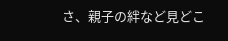さ、親子の絆など見どこ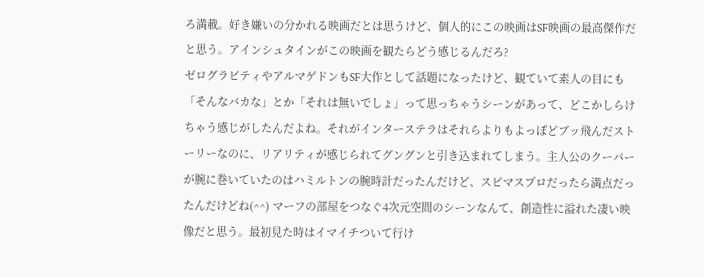ろ満載。好き嫌いの分かれる映画だとは思うけど、個人的にこの映画はSF映画の最高傑作だと思う。アインシュタインがこの映画を観たらどう感じるんだろ?
ゼログラビティやアルマゲドンもSF大作として話題になったけど、観ていて素人の目にも「そんなバカな」とか「それは無いでしょ」って思っちゃうシーンがあって、どこかしらけちゃう感じがしたんだよね。それがインターステラはそれらよりもよっぽどブッ飛んだストーリーなのに、リアリティが感じられてグングンと引き込まれてしまう。主人公のクーパーが腕に巻いていたのはハミルトンの腕時計だったんだけど、スピマスプロだったら満点だったんだけどね(^^) マーフの部屋をつなぐ4次元空間のシーンなんて、創造性に溢れた凄い映像だと思う。最初見た時はイマイチついて行け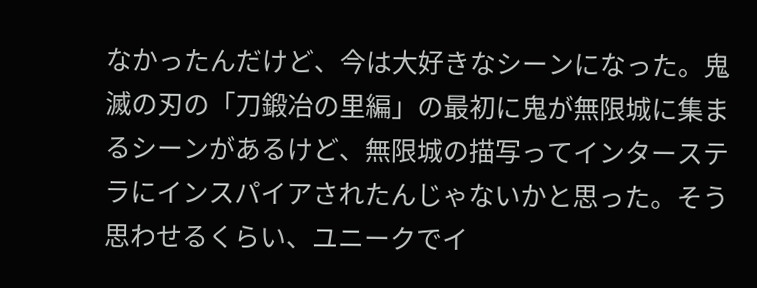なかったんだけど、今は大好きなシーンになった。鬼滅の刃の「刀鍛冶の里編」の最初に鬼が無限城に集まるシーンがあるけど、無限城の描写ってインターステラにインスパイアされたんじゃないかと思った。そう思わせるくらい、ユニークでイ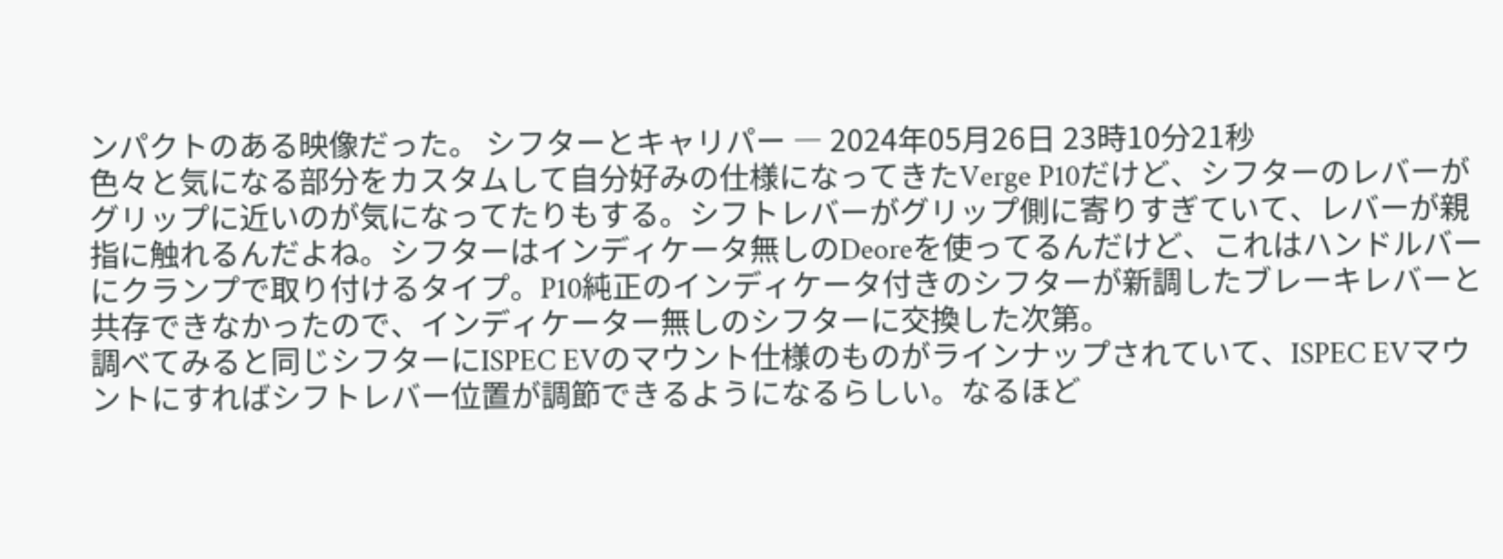ンパクトのある映像だった。 シフターとキャリパー ― 2024年05月26日 23時10分21秒
色々と気になる部分をカスタムして自分好みの仕様になってきたVerge P10だけど、シフターのレバーがグリップに近いのが気になってたりもする。シフトレバーがグリップ側に寄りすぎていて、レバーが親指に触れるんだよね。シフターはインディケータ無しのDeoreを使ってるんだけど、これはハンドルバーにクランプで取り付けるタイプ。P10純正のインディケータ付きのシフターが新調したブレーキレバーと共存できなかったので、インディケーター無しのシフターに交換した次第。
調べてみると同じシフターにISPEC EVのマウント仕様のものがラインナップされていて、ISPEC EVマウントにすればシフトレバー位置が調節できるようになるらしい。なるほど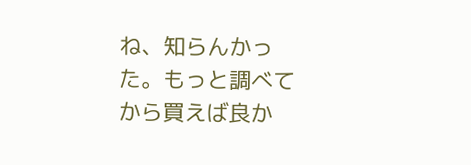ね、知らんかった。もっと調べてから買えば良か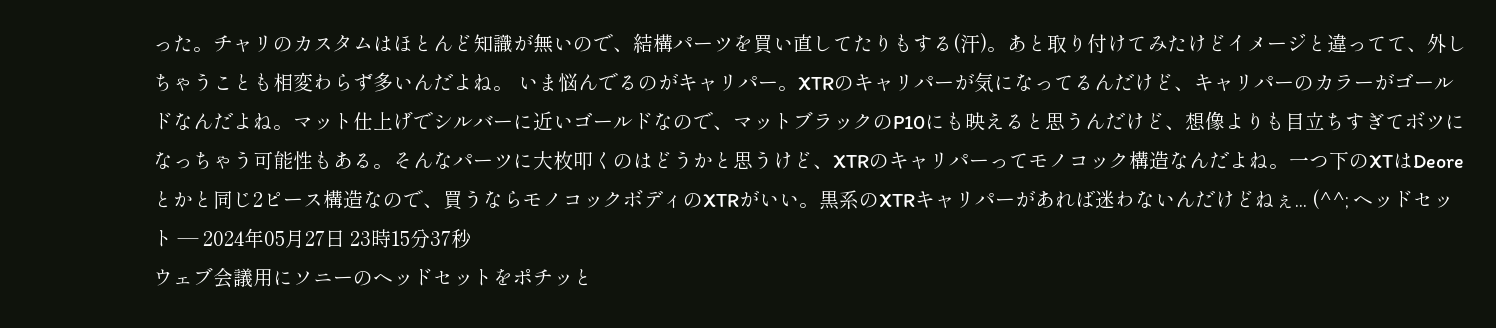った。チャリのカスタムはほとんど知識が無いので、結構パーツを買い直してたりもする(汗)。あと取り付けてみたけどイメージと違ってて、外しちゃうことも相変わらず多いんだよね。 いま悩んでるのがキャリパー。XTRのキャリパーが気になってるんだけど、キャリパーのカラーがゴールドなんだよね。マット仕上げでシルバーに近いゴールドなので、マットブラックのP10にも映えると思うんだけど、想像よりも目立ちすぎてボツになっちゃう可能性もある。そんなパーツに大枚叩くのはどうかと思うけど、XTRのキャリパーってモノコック構造なんだよね。一つ下のXTはDeoreとかと同じ2ピース構造なので、買うならモノコックボディのXTRがいい。黒系のXTRキャリパーがあれば迷わないんだけどねぇ... (^^; ヘッドセット ― 2024年05月27日 23時15分37秒
ウェブ会議用にソニーのヘッドセットをポチッと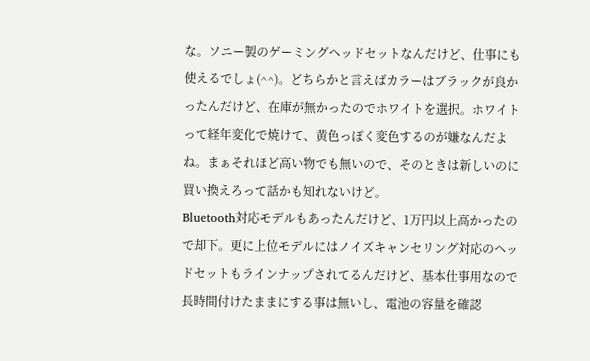な。ソニー製のゲーミングヘッドセットなんだけど、仕事にも使えるでしょ(^^)。どちらかと言えばカラーはブラックが良かったんだけど、在庫が無かったのでホワイトを選択。ホワイトって経年変化で焼けて、黄色っぽく変色するのが嫌なんだよね。まぁそれほど高い物でも無いので、そのときは新しいのに買い換えろって話かも知れないけど。
Bluetooth対応モデルもあったんだけど、1万円以上高かったので却下。更に上位モデルにはノイズキャンセリング対応のヘッドセットもラインナップされてるんだけど、基本仕事用なので長時間付けたままにする事は無いし、電池の容量を確認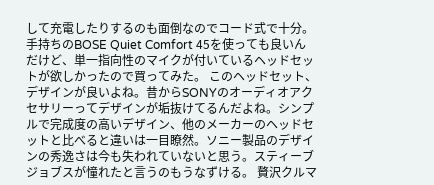して充電したりするのも面倒なのでコード式で十分。手持ちのBOSE Quiet Comfort 45を使っても良いんだけど、単一指向性のマイクが付いているヘッドセットが欲しかったので買ってみた。 このヘッドセット、デザインが良いよね。昔からSONYのオーディオアクセサリーってデザインが垢抜けてるんだよね。シンプルで完成度の高いデザイン、他のメーカーのヘッドセットと比べると違いは一目瞭然。ソニー製品のデザインの秀逸さは今も失われていないと思う。スティーブジョブスが憧れたと言うのもうなずける。 贅沢クルマ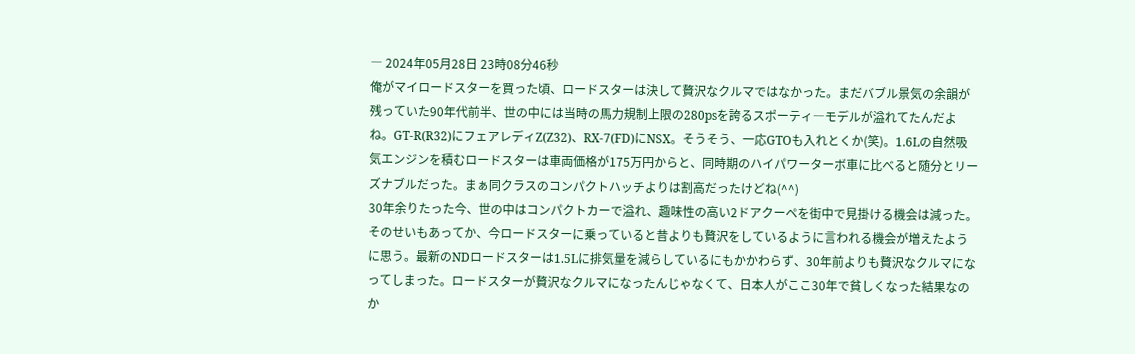― 2024年05月28日 23時08分46秒
俺がマイロードスターを買った頃、ロードスターは決して贅沢なクルマではなかった。まだバブル景気の余韻が残っていた90年代前半、世の中には当時の馬力規制上限の280psを誇るスポーティ―モデルが溢れてたんだよね。GT-R(R32)にフェアレディZ(Z32)、RX-7(FD)にNSX。そうそう、一応GTOも入れとくか(笑)。1.6Lの自然吸気エンジンを積むロードスターは車両価格が175万円からと、同時期のハイパワーターボ車に比べると随分とリーズナブルだった。まぁ同クラスのコンパクトハッチよりは割高だったけどね(^^)
30年余りたった今、世の中はコンパクトカーで溢れ、趣味性の高い2ドアクーペを街中で見掛ける機会は減った。そのせいもあってか、今ロードスターに乗っていると昔よりも贅沢をしているように言われる機会が増えたように思う。最新のNDロードスターは1.5Lに排気量を減らしているにもかかわらず、30年前よりも贅沢なクルマになってしまった。ロードスターが贅沢なクルマになったんじゃなくて、日本人がここ30年で貧しくなった結果なのか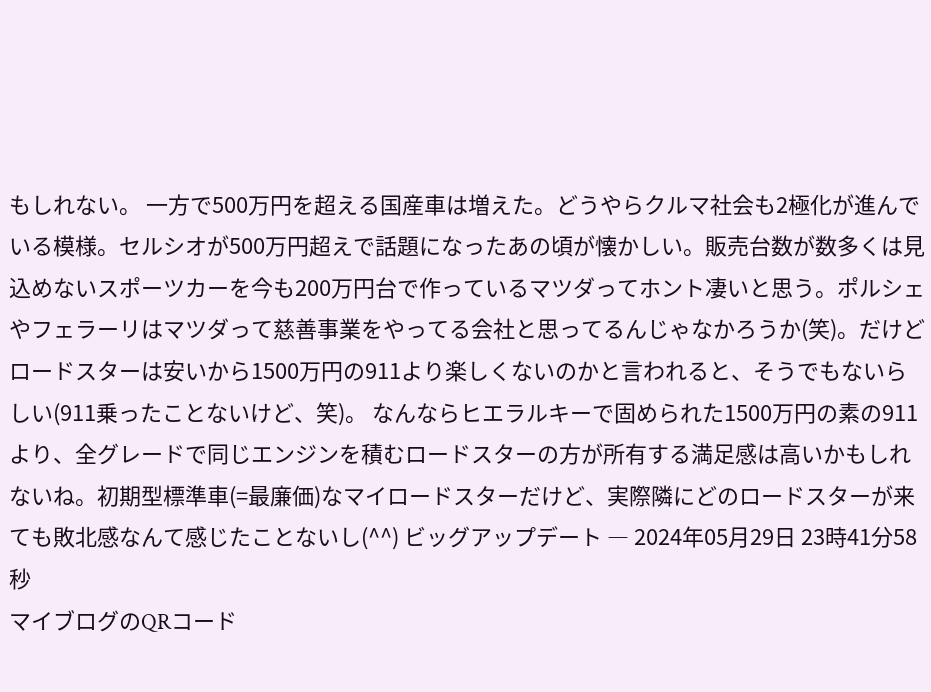もしれない。 一方で500万円を超える国産車は増えた。どうやらクルマ社会も2極化が進んでいる模様。セルシオが500万円超えで話題になったあの頃が懐かしい。販売台数が数多くは見込めないスポーツカーを今も200万円台で作っているマツダってホント凄いと思う。ポルシェやフェラーリはマツダって慈善事業をやってる会社と思ってるんじゃなかろうか(笑)。だけどロードスターは安いから1500万円の911より楽しくないのかと言われると、そうでもないらしい(911乗ったことないけど、笑)。 なんならヒエラルキーで固められた1500万円の素の911より、全グレードで同じエンジンを積むロードスターの方が所有する満足感は高いかもしれないね。初期型標準車(=最廉価)なマイロードスターだけど、実際隣にどのロードスターが来ても敗北感なんて感じたことないし(^^) ビッグアップデート ― 2024年05月29日 23時41分58秒
マイブログのQRコード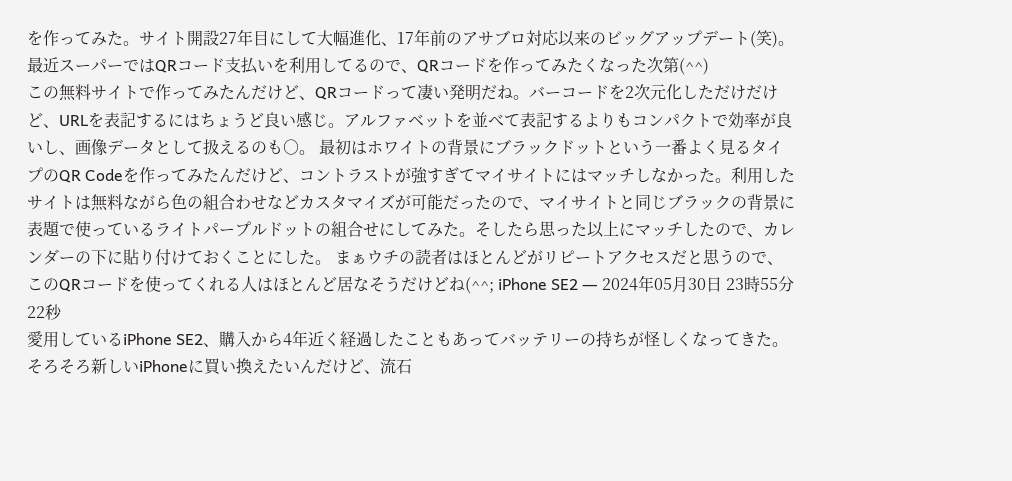を作ってみた。サイト開設27年目にして大幅進化、17年前のアサブロ対応以来のビッグアップデート(笑)。最近スーパーではQRコード支払いを利用してるので、QRコードを作ってみたくなった次第(^^)
この無料サイトで作ってみたんだけど、QRコードって凄い発明だね。バーコードを2次元化しただけだけど、URLを表記するにはちょうど良い感じ。アルファベットを並べて表記するよりもコンパクトで効率が良いし、画像データとして扱えるのも○。 最初はホワイトの背景にブラックドットという一番よく見るタイプのQR Codeを作ってみたんだけど、コントラストが強すぎてマイサイトにはマッチしなかった。利用したサイトは無料ながら色の組合わせなどカスタマイズが可能だったので、マイサイトと同じブラックの背景に表題で使っているライトパープルドットの組合せにしてみた。そしたら思った以上にマッチしたので、カレンダーの下に貼り付けておくことにした。 まぁウチの読者はほとんどがリピートアクセスだと思うので、このQRコードを使ってくれる人はほとんど居なそうだけどね(^^; iPhone SE2 ― 2024年05月30日 23時55分22秒
愛用しているiPhone SE2、購入から4年近く経過したこともあってバッテリーの持ちが怪しくなってきた。そろそろ新しいiPhoneに買い換えたいんだけど、流石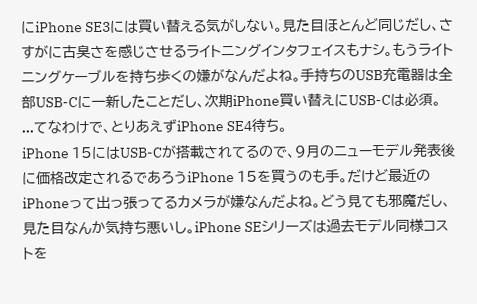にiPhone SE3には買い替える気がしない。見た目ほとんど同じだし、さすがに古臭さを感じさせるライトニングインタフェイスもナシ。もうライトニングケーブルを持ち歩くの嫌がなんだよね。手持ちのUSB充電器は全部USB-Cに一新したことだし、次期iPhone買い替えにUSB-Cは必須。 ...てなわけで、とりあえずiPhone SE4待ち。
iPhone 15にはUSB-Cが搭載されてるので、9月のニューモデル発表後に価格改定されるであろうiPhone 15を買うのも手。だけど最近のiPhoneって出っ張ってるカメラが嫌なんだよね。どう見ても邪魔だし、見た目なんか気持ち悪いし。iPhone SEシリーズは過去モデル同様コストを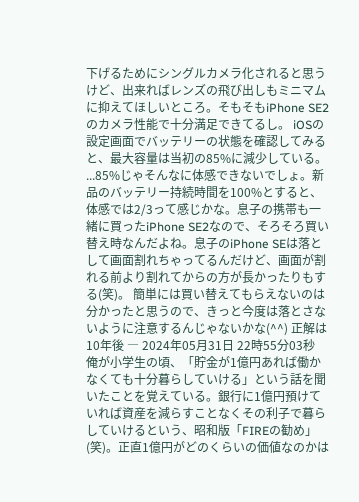下げるためにシングルカメラ化されると思うけど、出来ればレンズの飛び出しもミニマムに抑えてほしいところ。そもそもiPhone SE2のカメラ性能で十分満足できてるし。 iOSの設定画面でバッテリーの状態を確認してみると、最大容量は当初の85%に減少している。 ...85%じゃそんなに体感できないでしょ。新品のバッテリー持続時間を100%とすると、体感では2/3って感じかな。息子の携帯も一緒に買ったiPhone SE2なので、そろそろ買い替え時なんだよね。息子のiPhone SEは落として画面割れちゃってるんだけど、画面が割れる前より割れてからの方が長かったりもする(笑)。 簡単には買い替えてもらえないのは分かったと思うので、きっと今度は落とさないように注意するんじゃないかな(^^) 正解は10年後 ― 2024年05月31日 22時55分03秒
俺が小学生の頃、「貯金が1億円あれば働かなくても十分暮らしていける」という話を聞いたことを覚えている。銀行に1億円預けていれば資産を減らすことなくその利子で暮らしていけるという、昭和版「FIREの勧め」(笑)。正直1億円がどのくらいの価値なのかは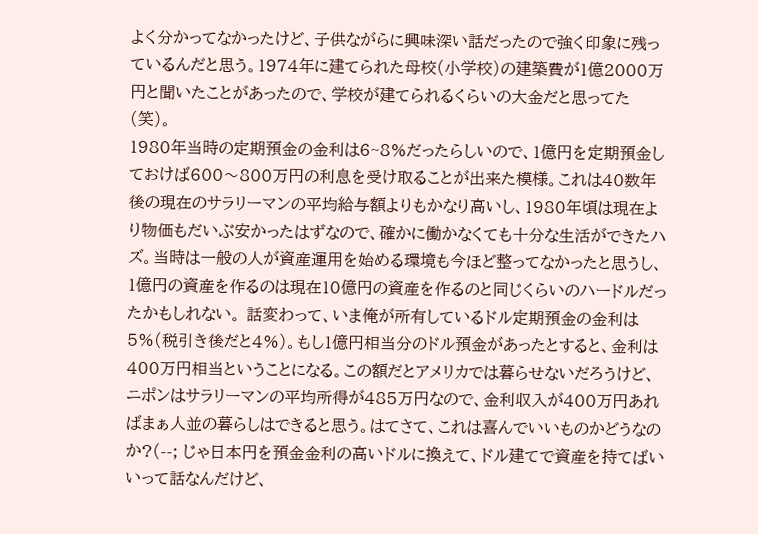よく分かってなかったけど、子供ながらに興味深い話だったので強く印象に残っているんだと思う。1974年に建てられた母校(小学校)の建築費が1億2000万円と聞いたことがあったので、学校が建てられるくらいの大金だと思ってた(笑)。
1980年当時の定期預金の金利は6~8%だったらしいので、1億円を定期預金しておけば600〜800万円の利息を受け取ることが出来た模様。これは40数年後の現在のサラリーマンの平均給与額よりもかなり高いし、1980年頃は現在より物価もだいぶ安かったはずなので、確かに働かなくても十分な生活ができたハズ。当時は一般の人が資産運用を始める環境も今ほど整ってなかったと思うし、1億円の資産を作るのは現在10億円の資産を作るのと同じくらいのハードルだったかもしれない。 話変わって、いま俺が所有しているドル定期預金の金利は5%(税引き後だと4%)。もし1億円相当分のドル預金があったとすると、金利は400万円相当ということになる。この額だとアメリカでは暮らせないだろうけど、ニポンはサラリーマンの平均所得が485万円なので、金利収入が400万円あればまぁ人並の暮らしはできると思う。はてさて、これは喜んでいいものかどうなのか?(--; じゃ日本円を預金金利の高いドルに換えて、ドル建てで資産を持てばいいって話なんだけど、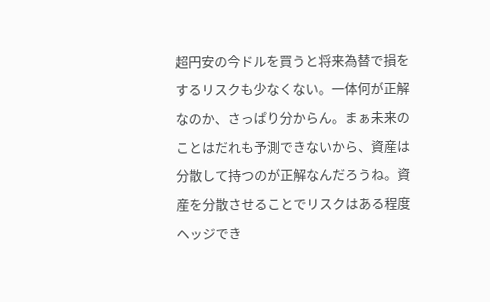超円安の今ドルを買うと将来為替で損をするリスクも少なくない。一体何が正解なのか、さっぱり分からん。まぁ未来のことはだれも予測できないから、資産は分散して持つのが正解なんだろうね。資産を分散させることでリスクはある程度ヘッジでき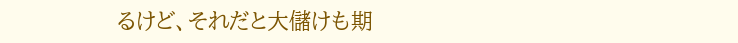るけど、それだと大儲けも期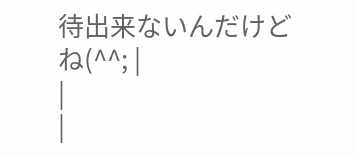待出来ないんだけどね(^^; |
|
|